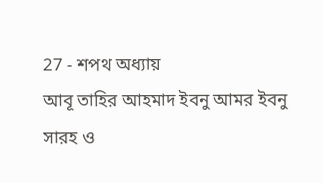27 - শপথ অধ্যায়
আবূ তাহির আহমাদ ইবনু আমর ইবনু সারহ ও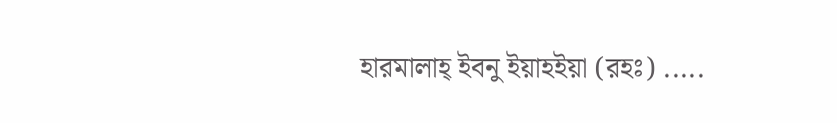হারমালাহ্ ইবনু ইয়াহইয়া (রহঃ) .....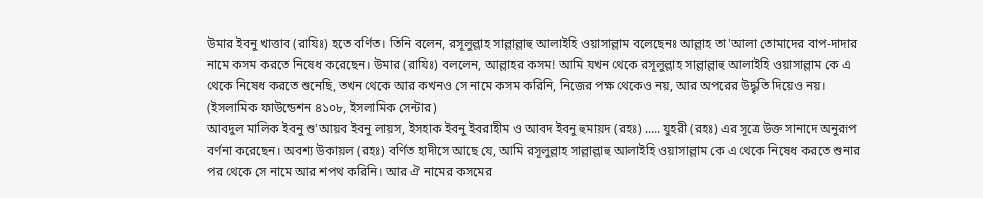উমার ইবনু খাত্তাব (রাযিঃ) হতে বর্ণিত। তিনি বলেন, রসূলুল্লাহ সাল্লাল্লাহু আলাইহি ওয়াসাল্লাম বলেছেনঃ আল্লাহ তা'আলা তোমাদের বাপ-দাদার নামে কসম করতে নিষেধ করেছেন। উমার (রাযিঃ) বললেন, আল্লাহর কসম! আমি যখন থেকে রসূলুল্লাহ সাল্লাল্লাহু আলাইহি ওয়াসাল্লাম কে এ থেকে নিষেধ করতে শুনেছি, তখন থেকে আর কখনও সে নামে কসম করিনি, নিজের পক্ষ থেকেও নয়, আর অপরের উদ্ধৃতি দিয়েও নয়। (ইসলামিক ফাউন্ডেশন ৪১০৮, ইসলামিক সেন্টার)
আবদুল মালিক ইবনু শু'আয়ব ইবনু লায়স, ইসহাক ইবনু ইবরাহীম ও আবদ ইবনু হুমায়দ (রহঃ) ..... যুহরী (রহঃ) এর সূত্রে উক্ত সানাদে অনুরূপ বর্ণনা করেছেন। অবশ্য উকায়ল (রহঃ) বর্ণিত হাদীসে আছে যে, আমি রসূলুল্লাহ সাল্লাল্লাহু আলাইহি ওয়াসাল্লাম কে এ থেকে নিষেধ করতে শুনার পর থেকে সে নামে আর শপথ করিনি। আর ঐ নামের কসমের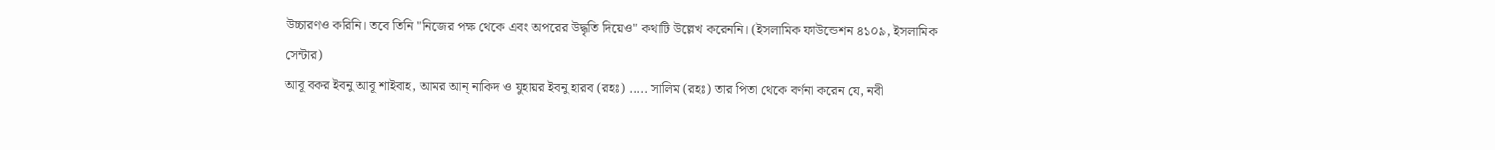উচ্চারণও করিনি। তবে তিনি "নিজের পক্ষ থেকে এবং অপরের উদ্ধৃতি দিয়েও" কথাটি উল্লেখ করেননি। (ইসলামিক ফাউন্ডেশন ৪১০৯, ইসলামিক সেন্টার)
আবূ বকর ইবনু আবূ শাইবাহ, আমর আন্ নাকিদ ও যুহায়র ইবনু হারব (রহঃ) ..... সালিম (রহঃ) তার পিতা থেকে বর্ণনা করেন যে, নবী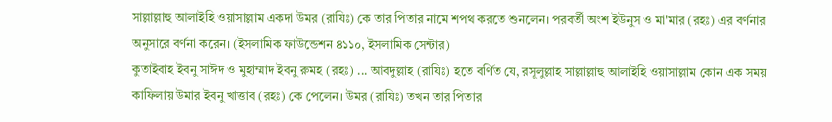সাল্লাল্লাহু আলাইহি ওয়াসাল্লাম একদা উমর (রাযিঃ) কে তার পিতার নামে শপথ করতে শুনলেন। পরবর্তী অংশ ইউনুস ও মা'মার (রহঃ) এর বর্ণনার অনুসারে বর্ণনা করেন। (ইসলামিক ফাউন্ডেশন ৪১১০, ইসলামিক সেন্টার)
কুতাইবাহ ইবনু সাঈদ ও মুহাম্মাদ ইবনু রুমহ (রহঃ) ... আবদুল্লাহ (রাযিঃ) হতে বর্ণিত যে, রসূলুল্লাহ সাল্লাল্লাহু আলাইহি ওয়াসাল্লাম কোন এক সময় কাফিলায় উমার ইবনু খাত্তাব (রহঃ) কে পেলেন। উমর (রাযিঃ) তখন তার পিতার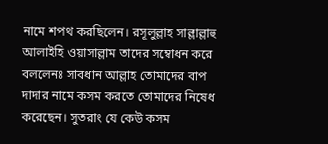নামে শপথ করছিলেন। রসূলুল্লাহ সাল্লাল্লাহু আলাইহি ওয়াসাল্লাম তাদের সম্বোধন করে বললেনঃ সাবধান আল্লাহ তোমাদের বাপ দাদার নামে কসম করতে তোমাদের নিষেধ করেছেন। সুতরাং যে কেউ কসম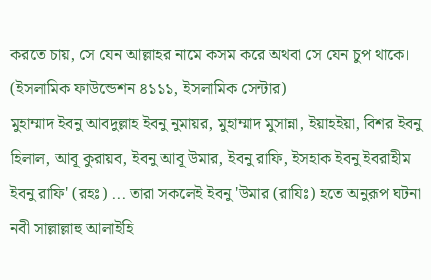করতে চায়, সে যেন আল্লাহর নামে কসম করে অথবা সে যেন চুপ থাকে। (ইসলামিক ফাউন্ডেশন ৪১১১, ইসলামিক সেন্টার)
মুহাম্মাদ ইবনু আবদুল্লাহ ইবনু নুমায়র, মুহাম্মাদ মুসান্না, ইয়াহইয়া, বিশর ইবনু হিলাল, আবূ কুরায়ব, ইবনু আবূ উমার, ইবনু রাফি, ইসহাক ইবনু ইবরাহীম ইবনু রাফি' (রহঃ) ... তারা সকলেই ইবনু 'উমার (রাযিঃ) হতে অনুরূপ ঘটনা নবী সাল্লাল্লাহু আলাইহি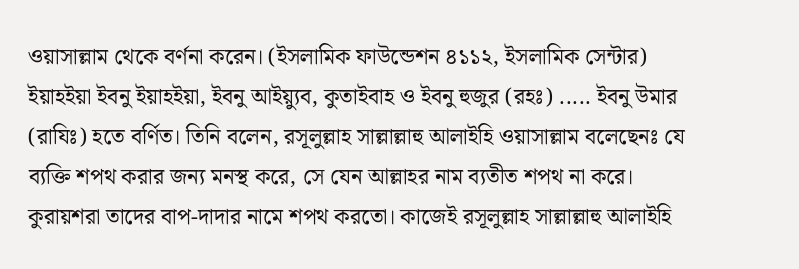ওয়াসাল্লাম থেকে বর্ণনা করেন। (ইসলামিক ফাউন্ডেশন ৪১১২, ইসলামিক সেন্টার)
ইয়াহইয়া ইবনু ইয়াহইয়া, ইবনু আইয়্যুব, কুতাইবাহ ও ইবনু হুজুর (রহঃ) ..... ইবনু উমার (রাযিঃ) হতে বর্ণিত। তিনি বলেন, রসূলুল্লাহ সাল্লাল্লাহু আলাইহি ওয়াসাল্লাম বলেছেনঃ যে ব্যক্তি শপথ করার জন্য মনস্থ করে, সে যেন আল্লাহর নাম ব্যতীত শপথ না করে। কুরায়শরা তাদের বাপ-দাদার নামে শপথ করতো। কাজেই রসূলুল্লাহ সাল্লাল্লাহু আলাইহি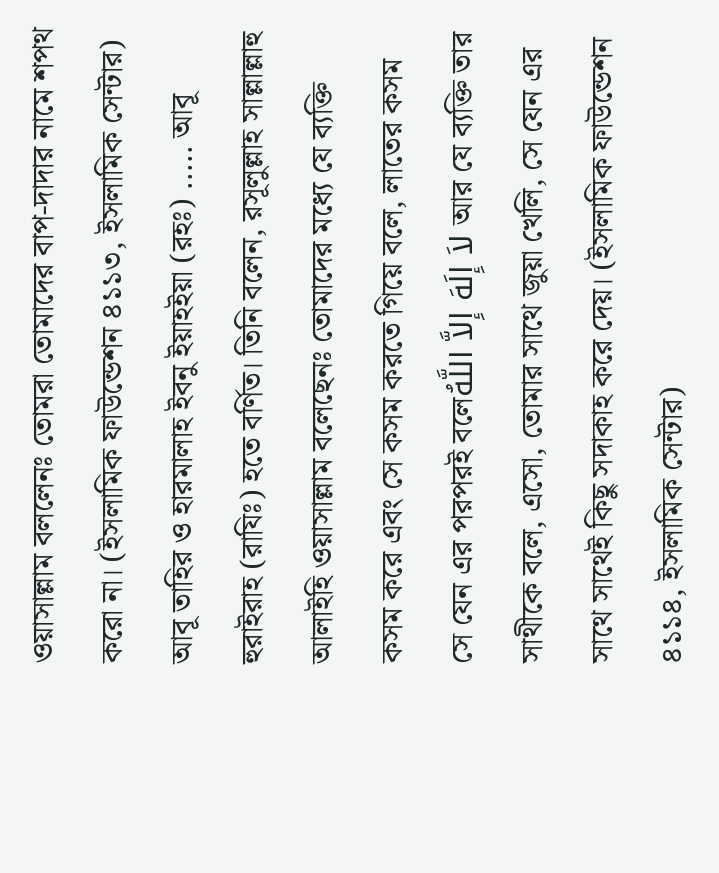ওয়াসাল্লাম বললেনঃ তোমরা তোমাদের বাপ-দাদার নামে শপথ করো না। (ইসলামিক ফাউন্ডেশন ৪১১৩, ইসলামিক সেন্টার)
আবূ তাহির ও হারমালাহ ইবনু ইয়াহইয়া (রহঃ) ..... আবূ হুরাইরাহ (রাযিঃ) হতে বর্ণিত। তিনি বলেন, রসূলুল্লাহ সাল্লাল্লাহু আলাইহি ওয়াসাল্লাম বলেছেনঃ তোমাদের মধ্যে যে ব্যক্তি কসম করে এবং সে কসম করতে গিয়ে বলে, লাতের কসম সে যেন এর পরপরই বলেلاَ إِلَهَ إِلاَّ اللَّهُ আর যে ব্যক্তি তার সাথীকে বলে, এসো, তোমার সাথে জুয়া খেলি, সে যেন এর সাথে সাথেই কিছু সদাকাহ করে দেয়। (ইসলামিক ফাউন্ডেশন ৪১১৪, ইসলামিক সেন্টার)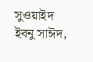সুওয়াইদ ইবনু সাঈদ,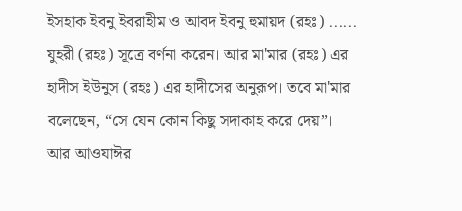ইসহাক ইবনু ইবরাহীম ও আবদ ইবনু হুমায়দ (রহঃ) ...... যুহরী (রহঃ) সূত্রে বর্ণনা করেন। আর মা'মার (রহঃ) এর হাদীস ইউনুস (রহঃ) এর হাদীসের অনুরূপ। তবে মা'মার বলেছেন, “সে যেন কোন কিছু সদাকাহ করে দেয়”। আর আওযাঈর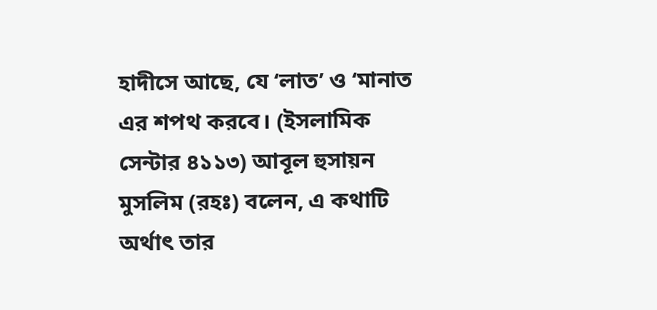হাদীসে আছে, যে ‘লাত’ ও ‘মানাত এর শপথ করবে। (ইসলামিক সেন্টার ৪১১৩) আবূল হুসায়ন মুসলিম (রহঃ) বলেন, এ কথাটি অর্থাৎ তার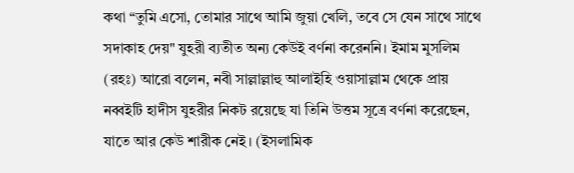কথা “তুমি এসো, তোমার সাথে আমি জুয়া খেলি, তবে সে যেন সাথে সাথে সদাকাহ দেয়" যুহরী ব্যতীত অন্য কেউই বর্ণনা করেননি। ইমাম মুসলিম (রহঃ) আরো বলেন, নবী সাল্লাল্লাহু আলাইহি ওয়াসাল্লাম থেকে প্রায় নব্বইটি হাদীস যুহরীর নিকট রয়েছে যা তিনি উত্তম সূত্রে বর্ণনা করেছেন, যাতে আর কেউ শারীক নেই। (ইসলামিক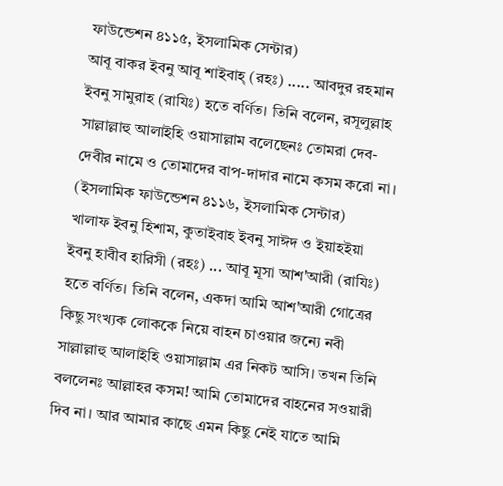ফাউন্ডেশন ৪১১৫, ইসলামিক সেন্টার)
আবূ বাকর ইবনু আবূ শাইবাহ্ (রহঃ) ..... আবদুর রহমান ইবনু সামুরাহ (রাযিঃ) হতে বর্ণিত। তিনি বলেন, রসূলুল্লাহ সাল্লাল্লাহু আলাইহি ওয়াসাল্লাম বলেছেনঃ তোমরা দেব-দেবীর নামে ও তোমাদের বাপ-দাদার নামে কসম করো না। (ইসলামিক ফাউন্ডেশন ৪১১৬, ইসলামিক সেন্টার)
খালাফ ইবনু হিশাম, কুতাইবাহ ইবনু সাঈদ ও ইয়াহইয়া ইবনু হাবীব হারিসী (রহঃ) ... আবূ মূসা আশ'আরী (রাযিঃ) হতে বর্ণিত। তিনি বলেন, একদা আমি আশ'আরী গোত্রের কিছু সংখ্যক লোককে নিয়ে বাহন চাওয়ার জন্যে নবী সাল্লাল্লাহু আলাইহি ওয়াসাল্লাম এর নিকট আসি। তখন তিনি বললেনঃ আল্লাহর কসম! আমি তোমাদের বাহনের সওয়ারী দিব না। আর আমার কাছে এমন কিছু নেই যাতে আমি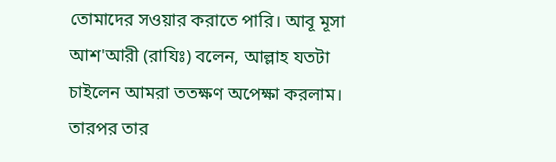তোমাদের সওয়ার করাতে পারি। আবূ মূসা আশ'আরী (রাযিঃ) বলেন, আল্লাহ যতটা চাইলেন আমরা ততক্ষণ অপেক্ষা করলাম। তারপর তার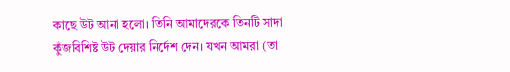কাছে উট আনা হলো। তিনি আমাদেরকে তিনটি সাদা কুঁজবিশিষ্ট উট দেয়ার নির্দেশ দেন। যখন আমরা (তা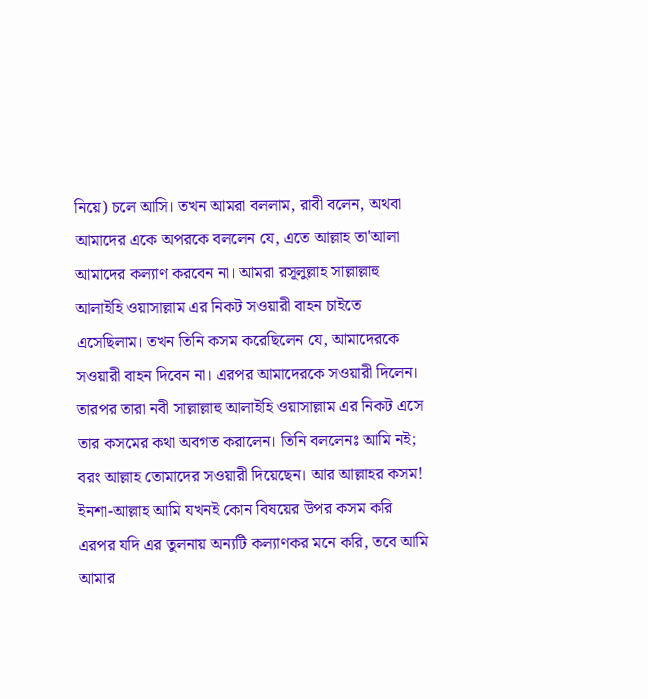নিয়ে) চলে আসি। তখন আমরা বললাম, রাবী বলেন, অথবা আমাদের একে অপরকে বললেন যে, এতে আল্লাহ তা'আলা আমাদের কল্যাণ করবেন না। আমরা রসূলুল্লাহ সাল্লাল্লাহু আলাইহি ওয়াসাল্লাম এর নিকট সওয়ারী বাহন চাইতে এসেছিলাম। তখন তিনি কসম করেছিলেন যে, আমাদেরকে সওয়ারী বাহন দিবেন না। এরপর আমাদেরকে সওয়ারী দিলেন। তারপর তারা নবী সাল্লাল্লাহু আলাইহি ওয়াসাল্লাম এর নিকট এসে তার কসমের কথা অবগত করালেন। তিনি বললেনঃ আমি নই; বরং আল্লাহ তোমাদের সওয়ারী দিয়েছেন। আর আল্লাহর কসম! ইনশা-আল্লাহ আমি যখনই কোন বিষয়ের উপর কসম করি এরপর যদি এর তুলনায় অন্যটি কল্যাণকর মনে করি, তবে আমি আমার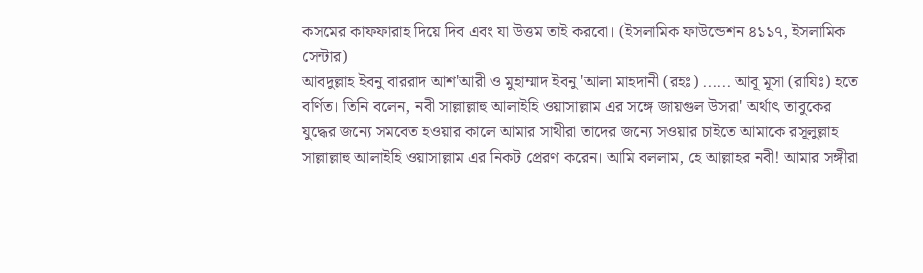কসমের কাফফারাহ দিয়ে দিব এবং যা উত্তম তাই করবো। (ইসলামিক ফাউন্ডেশন ৪১১৭, ইসলামিক সেন্টার)
আবদুল্লাহ ইবনু বাররাদ আশ'আরী ও মুহাম্মাদ ইবনু 'আলা মাহদানী (রহঃ) ...... আবূ মূসা (রাযিঃ) হতে বর্ণিত। তিনি বলেন, নবী সাল্লাল্লাহু আলাইহি ওয়াসাল্লাম এর সঙ্গে জায়গুল উসরা' অর্থাৎ তাবুকের যুদ্ধের জন্যে সমবেত হওয়ার কালে আমার সাথীরা তাদের জন্যে সওয়ার চাইতে আমাকে রসূলুল্লাহ সাল্লাল্লাহু আলাইহি ওয়াসাল্লাম এর নিকট প্রেরণ করেন। আমি বললাম, হে আল্লাহর নবী! আমার সঙ্গীরা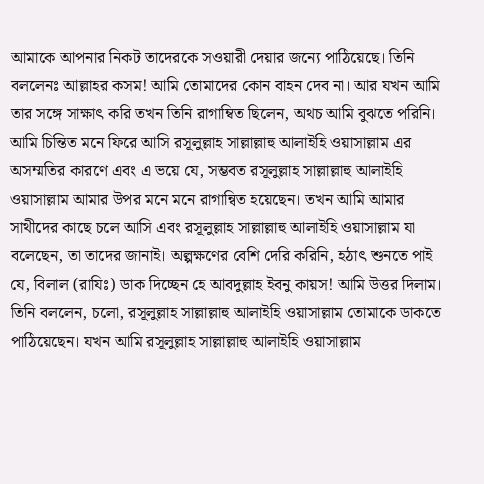আমাকে আপনার নিকট তাদেরকে সওয়ারী দেয়ার জন্যে পাঠিয়েছে। তিনি বললেনঃ আল্লাহর কসম! আমি তোমাদের কোন বাহন দেব না। আর যখন আমি তার সঙ্গে সাক্ষাৎ করি তখন তিনি রাগাম্বিত ছিলেন, অথচ আমি বুঝতে পরিনি। আমি চিন্তিত মনে ফিরে আসি রসূলুল্লাহ সাল্লাল্লাহু আলাইহি ওয়াসাল্লাম এর অসম্মতির কারণে এবং এ ভয়ে যে, সম্ভবত রসূলুল্লাহ সাল্লাল্লাহু আলাইহি ওয়াসাল্লাম আমার উপর মনে মনে রাগান্বিত হয়েছেন। তখন আমি আমার সাথীদের কাছে চলে আসি এবং রসূলুল্লাহ সাল্লাল্লাহু আলাইহি ওয়াসাল্লাম যা বলেছেন, তা তাদের জানাই। অল্পক্ষণের বেশি দেরি করিনি, হঠাৎ শুনতে পাই যে, বিলাল (রাযিঃ) ডাক দিচ্ছেন হে আবদুল্লাহ ইবনু কায়স! আমি উত্তর দিলাম। তিনি বললেন, চলো, রসূলুল্লাহ সাল্লাল্লাহু আলাইহি ওয়াসাল্লাম তোমাকে ডাকতে পাঠিয়েছেন। যখন আমি রসূলুল্লাহ সাল্লাল্লাহু আলাইহি ওয়াসাল্লাম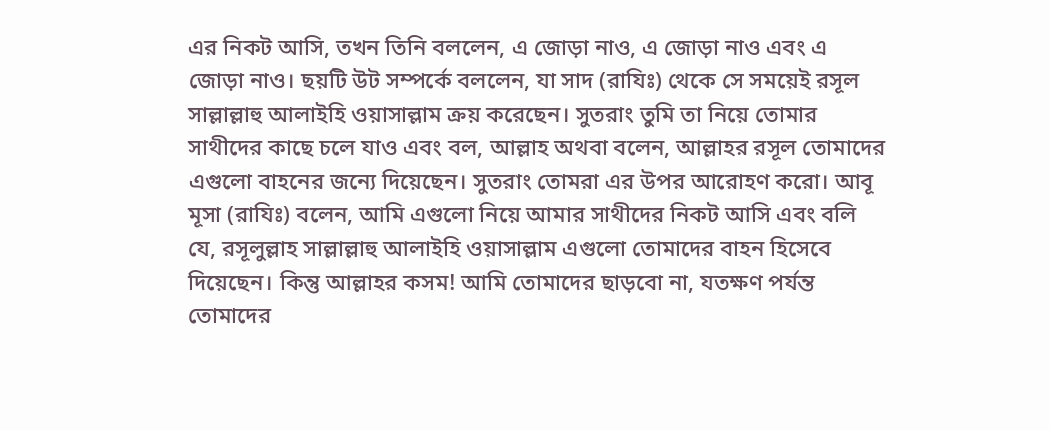এর নিকট আসি, তখন তিনি বললেন, এ জোড়া নাও, এ জোড়া নাও এবং এ জোড়া নাও। ছয়টি উট সম্পর্কে বললেন, যা সাদ (রাযিঃ) থেকে সে সময়েই রসূল সাল্লাল্লাহু আলাইহি ওয়াসাল্লাম ক্রয় করেছেন। সুতরাং তুমি তা নিয়ে তোমার সাথীদের কাছে চলে যাও এবং বল, আল্লাহ অথবা বলেন, আল্লাহর রসূল তোমাদের এগুলো বাহনের জন্যে দিয়েছেন। সুতরাং তোমরা এর উপর আরোহণ করো। আবূ মূসা (রাযিঃ) বলেন, আমি এগুলো নিয়ে আমার সাথীদের নিকট আসি এবং বলি যে, রসূলুল্লাহ সাল্লাল্লাহু আলাইহি ওয়াসাল্লাম এগুলো তোমাদের বাহন হিসেবে দিয়েছেন। কিন্তু আল্লাহর কসম! আমি তোমাদের ছাড়বো না, যতক্ষণ পর্যন্ত তোমাদের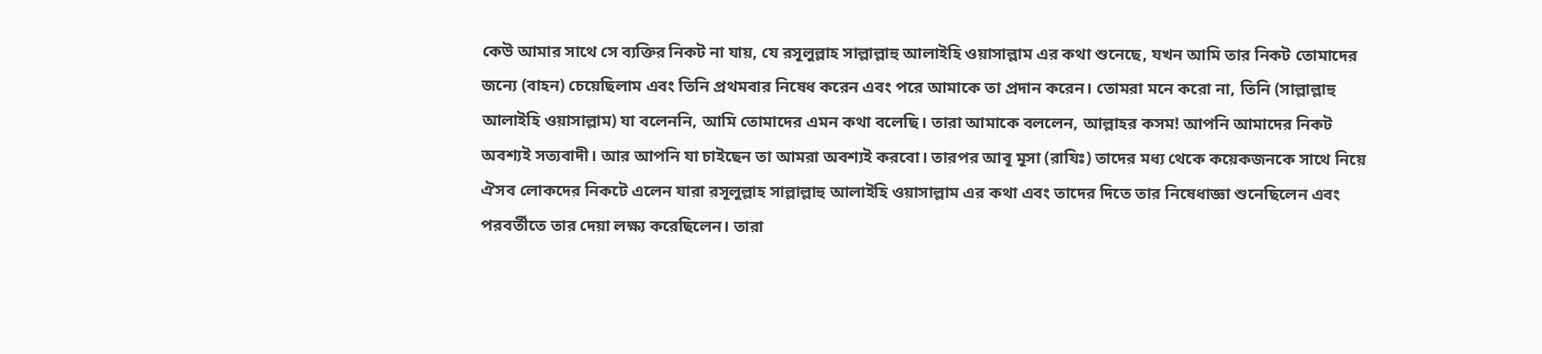কেউ আমার সাথে সে ব্যক্তির নিকট না যায়, যে রসূলুল্লাহ সাল্লাল্লাহু আলাইহি ওয়াসাল্লাম এর কথা শুনেছে, যখন আমি তার নিকট তোমাদের জন্যে (বাহন) চেয়েছিলাম এবং তিনি প্রথমবার নিষেধ করেন এবং পরে আমাকে তা প্রদান করেন। তোমরা মনে করো না, তিনি (সাল্লাল্লাহু আলাইহি ওয়াসাল্লাম) যা বলেননি, আমি তোমাদের এমন কথা বলেছি। তারা আমাকে বললেন, আল্লাহর কসম! আপনি আমাদের নিকট অবশ্যই সত্যবাদী। আর আপনি যা চাইছেন তা আমরা অবশ্যই করবো। তারপর আবূ মূসা (রাযিঃ) তাদের মধ্য থেকে কয়েকজনকে সাথে নিয়ে ঐসব লোকদের নিকটে এলেন যারা রসূলুল্লাহ সাল্লাল্লাহু আলাইহি ওয়াসাল্লাম এর কথা এবং তাদের দিতে তার নিষেধাজ্ঞা শুনেছিলেন এবং পরবর্তীতে তার দেয়া লক্ষ্য করেছিলেন। তারা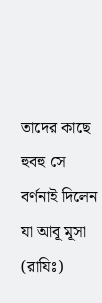তাদের কাছে হুবহু সে বর্ণনাই দিলেন যা আবূ মূসা (রাযিঃ)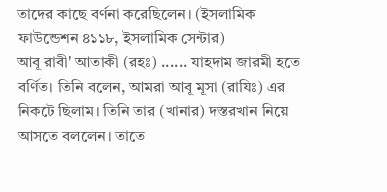তাদের কাছে বর্ণনা করেছিলেন। (ইসলামিক ফাউন্ডেশন ৪১১৮, ইসলামিক সেন্টার)
আবূ রাবী' আতাকী (রহঃ) ...... যাহদাম জারমী হতে বর্ণিত। তিনি বলেন, আমরা আবূ মূসা (রাযিঃ) এর নিকটে ছিলাম। তিনি তার (খানার) দস্তরখান নিয়ে আসতে বললেন। তাতে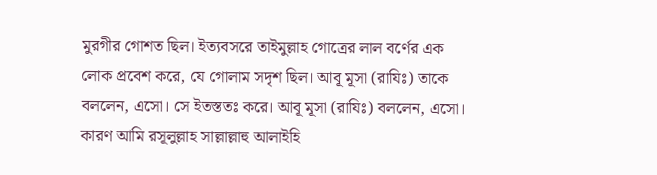মুরগীর গোশত ছিল। ইত্যবসরে তাইমুল্লাহ গোত্রের লাল বর্ণের এক লোক প্রবেশ করে, যে গোলাম সদৃশ ছিল। আবূ মূসা (রাযিঃ) তাকে বললেন, এসো। সে ইতস্ততঃ করে। আবূ মূসা (রাযিঃ) বললেন, এসো। কারণ আমি রসূলুল্লাহ সাল্লাল্লাহু আলাইহি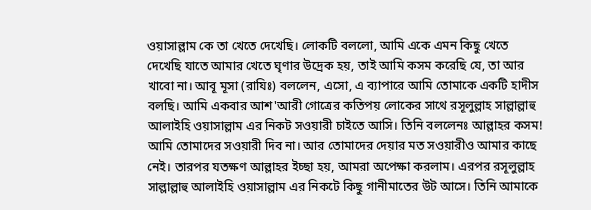ওয়াসাল্লাম কে তা খেতে দেখেছি। লোকটি বললো, আমি একে এমন কিছু খেতে দেখেছি যাতে আমার খেতে ঘৃণার উদ্রেক হয়, তাই আমি কসম করেছি যে, তা আর খাবো না। আবূ মূসা (রাযিঃ) বললেন, এসো, এ ব্যাপারে আমি তোমাকে একটি হাদীস বলছি। আমি একবার আশ'আরী গোত্রের কতিপয় লোকের সাথে রসূলুল্লাহ সাল্লাল্লাহু আলাইহি ওয়াসাল্লাম এর নিকট সওয়ারী চাইতে আসি। তিনি বললেনঃ আল্লাহর কসম! আমি তোমাদের সওয়ারী দিব না। আর তোমাদের দেয়ার মত সওয়ারীও আমার কাছে নেই। তারপর যতক্ষণ আল্লাহর ইচ্ছা হয়, আমরা অপেক্ষা করলাম। এরপর রসূলুল্লাহ সাল্লাল্লাহু আলাইহি ওয়াসাল্লাম এর নিকটে কিছু গানীমাতের উট আসে। তিনি আমাকে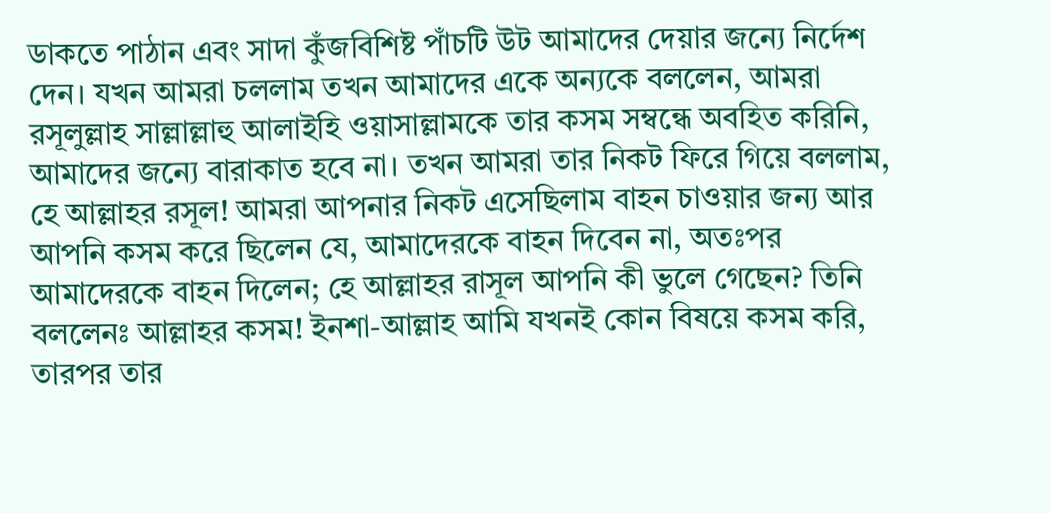ডাকতে পাঠান এবং সাদা কুঁজবিশিষ্ট পাঁচটি উট আমাদের দেয়ার জন্যে নির্দেশ দেন। যখন আমরা চললাম তখন আমাদের একে অন্যকে বললেন, আমরা রসূলুল্লাহ সাল্লাল্লাহু আলাইহি ওয়াসাল্লামকে তার কসম সম্বন্ধে অবহিত করিনি, আমাদের জন্যে বারাকাত হবে না। তখন আমরা তার নিকট ফিরে গিয়ে বললাম, হে আল্লাহর রসূল! আমরা আপনার নিকট এসেছিলাম বাহন চাওয়ার জন্য আর আপনি কসম করে ছিলেন যে, আমাদেরকে বাহন দিবেন না, অতঃপর আমাদেরকে বাহন দিলেন; হে আল্লাহর রাসূল আপনি কী ভুলে গেছেন? তিনি বললেনঃ আল্লাহর কসম! ইনশা-আল্লাহ আমি যখনই কোন বিষয়ে কসম করি, তারপর তার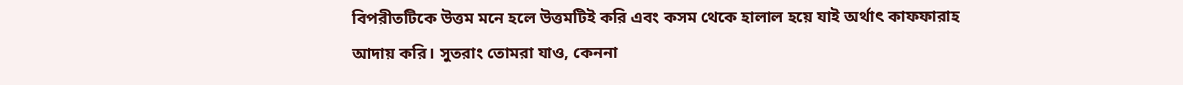বিপরীতটিকে উত্তম মনে হলে উত্তমটিই করি এবং কসম থেকে হালাল হয়ে যাই অর্থাৎ কাফফারাহ আদায় করি। সুতরাং তোমরা যাও, কেননা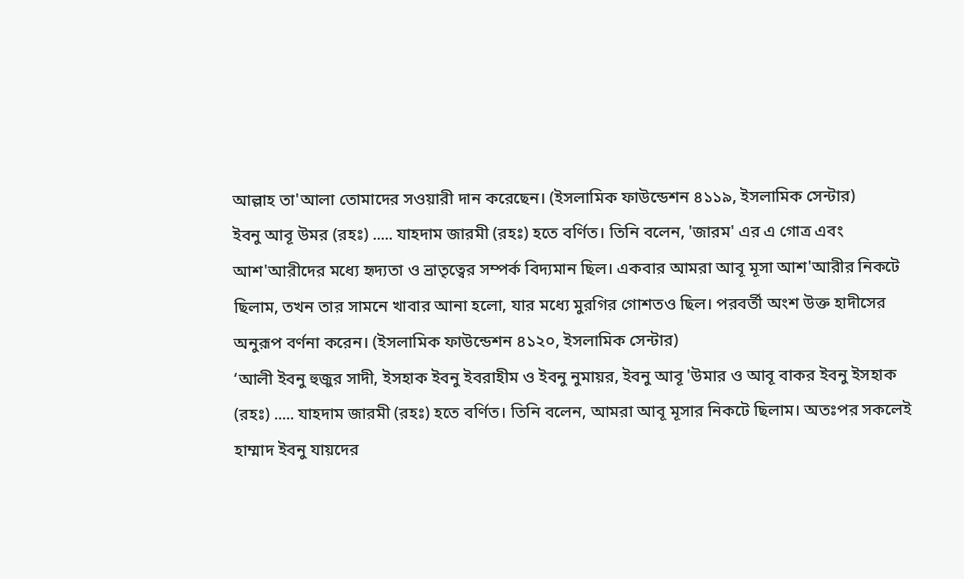আল্লাহ তা'আলা তোমাদের সওয়ারী দান করেছেন। (ইসলামিক ফাউন্ডেশন ৪১১৯, ইসলামিক সেন্টার)
ইবনু আবূ উমর (রহঃ) ..... যাহদাম জারমী (রহঃ) হতে বর্ণিত। তিনি বলেন, 'জারম' এর এ গোত্র এবং আশ'আরীদের মধ্যে হৃদ্যতা ও ভ্রাতৃত্বের সম্পর্ক বিদ্যমান ছিল। একবার আমরা আবূ মূসা আশ'আরীর নিকটে ছিলাম, তখন তার সামনে খাবার আনা হলো, যার মধ্যে মুরগির গোশতও ছিল। পরবর্তী অংশ উক্ত হাদীসের অনুরূপ বর্ণনা করেন। (ইসলামিক ফাউন্ডেশন ৪১২০, ইসলামিক সেন্টার)
‘আলী ইবনু হুজুর সাদী, ইসহাক ইবনু ইবরাহীম ও ইবনু নুমায়র, ইবনু আবূ 'উমার ও আবূ বাকর ইবনু ইসহাক (রহঃ) ..... যাহদাম জারমী (রহঃ) হতে বর্ণিত। তিনি বলেন, আমরা আবূ মূসার নিকটে ছিলাম। অতঃপর সকলেই হাম্মাদ ইবনু যায়দের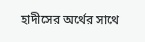হাদীসের অর্থের সাথে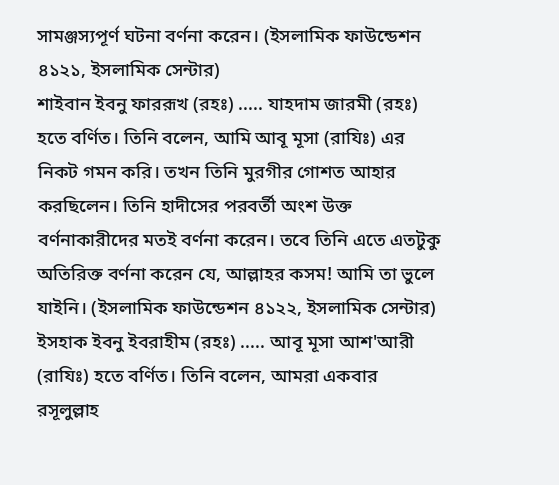সামঞ্জস্যপূর্ণ ঘটনা বর্ণনা করেন। (ইসলামিক ফাউন্ডেশন ৪১২১, ইসলামিক সেন্টার)
শাইবান ইবনু ফাররূখ (রহঃ) ..... যাহদাম জারমী (রহঃ) হতে বর্ণিত। তিনি বলেন, আমি আবূ মূসা (রাযিঃ) এর নিকট গমন করি। তখন তিনি মুরগীর গোশত আহার করছিলেন। তিনি হাদীসের পরবর্তী অংশ উক্ত বর্ণনাকারীদের মতই বর্ণনা করেন। তবে তিনি এতে এতটুকু অতিরিক্ত বর্ণনা করেন যে, আল্লাহর কসম! আমি তা ভুলে যাইনি। (ইসলামিক ফাউন্ডেশন ৪১২২, ইসলামিক সেন্টার)
ইসহাক ইবনু ইবরাহীম (রহঃ) ..... আবূ মূসা আশ'আরী (রাযিঃ) হতে বর্ণিত। তিনি বলেন, আমরা একবার রসূলুল্লাহ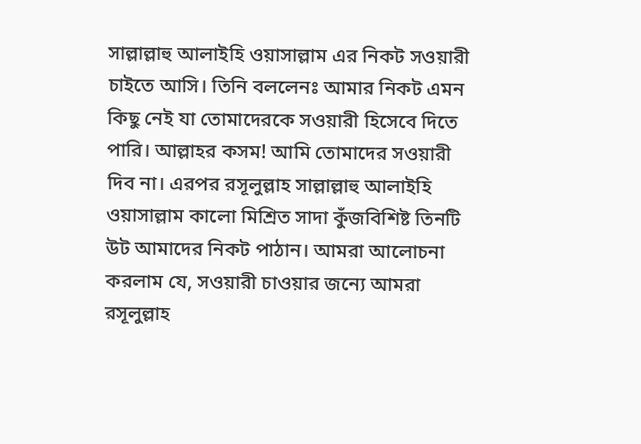সাল্লাল্লাহু আলাইহি ওয়াসাল্লাম এর নিকট সওয়ারী চাইতে আসি। তিনি বললেনঃ আমার নিকট এমন কিছু নেই যা তোমাদেরকে সওয়ারী হিসেবে দিতে পারি। আল্লাহর কসম! আমি তোমাদের সওয়ারী দিব না। এরপর রসূলুল্লাহ সাল্লাল্লাহু আলাইহি ওয়াসাল্লাম কালো মিশ্রিত সাদা কুঁজবিশিষ্ট তিনটি উট আমাদের নিকট পাঠান। আমরা আলোচনা করলাম যে, সওয়ারী চাওয়ার জন্যে আমরা রসূলুল্লাহ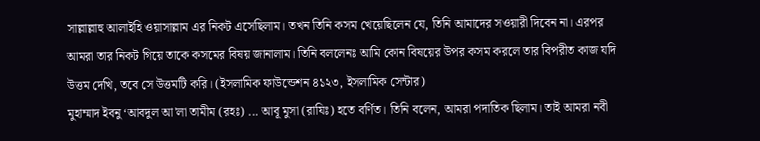সাল্লাল্লাহু আলাইহি ওয়াসাল্লাম এর নিকট এসেছিলাম। তখন তিনি কসম খেয়েছিলেন যে, তিনি আমাদের সওয়ারী দিবেন না। এরপর আমরা তার নিকট গিয়ে তাকে কসমের বিষয় জানালাম। তিনি বললেনঃ আমি কোন বিষয়ের উপর কসম করলে তার বিপরীত কাজ যদি উত্তম দেখি, তবে সে উত্তমটি করি। (ইসলামিক ফাউন্ডেশন ৪১২৩, ইসলামিক সেন্টার)
মুহাম্মাদ ইবনু ‘আবদুল আ'লা তামীম (রহঃ) ... আবূ মুসা (রাযিঃ) হতে বর্ণিত। তিনি বলেন, আমরা পদাতিক ছিলাম। তাই আমরা নবী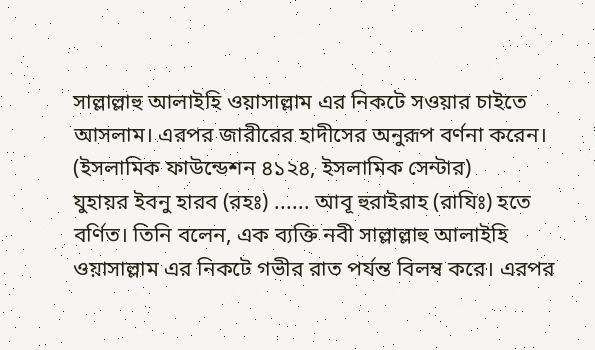সাল্লাল্লাহু আলাইহি ওয়াসাল্লাম এর নিকটে সওয়ার চাইতে আসলাম। এরপর জারীরের হাদীসের অনুরূপ বর্ণনা করেন। (ইসলামিক ফাউন্ডেশন ৪১২৪, ইসলামিক সেন্টার)
যুহায়র ইবনু হারব (রহঃ) ...... আবূ হুরাইরাহ (রাযিঃ) হতে বর্ণিত। তিনি বলেন, এক ব্যক্তি নবী সাল্লাল্লাহু আলাইহি ওয়াসাল্লাম এর নিকটে গভীর রাত পর্যন্ত বিলম্ব করে। এরপর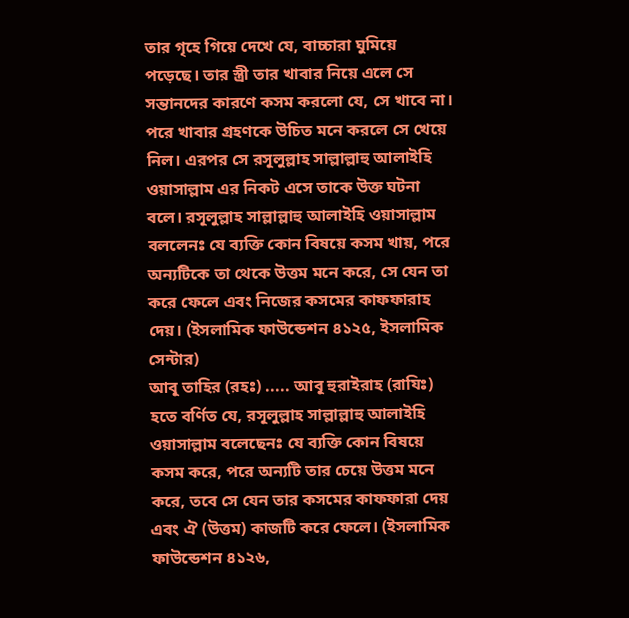তার গৃহে গিয়ে দেখে যে, বাচ্চারা ঘুমিয়ে পড়েছে। তার স্ত্রী তার খাবার নিয়ে এলে সে সন্তানদের কারণে কসম করলো যে, সে খাবে না। পরে খাবার গ্রহণকে উচিত মনে করলে সে খেয়ে নিল। এরপর সে রসূলুল্লাহ সাল্লাল্লাহু আলাইহি ওয়াসাল্লাম এর নিকট এসে তাকে উক্ত ঘটনা বলে। রসূলুল্লাহ সাল্লাল্লাহু আলাইহি ওয়াসাল্লাম বললেনঃ যে ব্যক্তি কোন বিষয়ে কসম খায়, পরে অন্যটিকে তা থেকে উত্তম মনে করে, সে যেন তা করে ফেলে এবং নিজের কসমের কাফফারাহ দেয়। (ইসলামিক ফাউন্ডেশন ৪১২৫, ইসলামিক সেন্টার)
আবূ তাহির (রহঃ) ..... আবূ হুরাইরাহ (রাযিঃ) হতে বর্ণিত যে, রসূলুল্লাহ সাল্লাল্লাহু আলাইহি ওয়াসাল্লাম বলেছেনঃ যে ব্যক্তি কোন বিষয়ে কসম করে, পরে অন্যটি তার চেয়ে উত্তম মনে করে, তবে সে যেন তার কসমের কাফফারা দেয় এবং ঐ (উত্তম) কাজটি করে ফেলে। (ইসলামিক ফাউন্ডেশন ৪১২৬,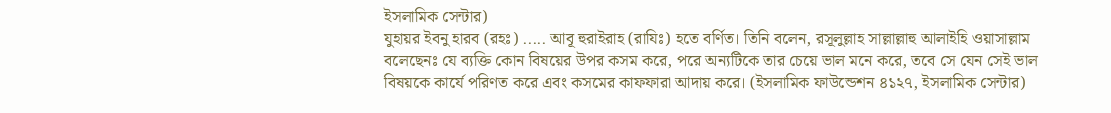ইসলামিক সেন্টার)
যুহায়র ইবনু হারব (রহঃ) ..... আবূ হুরাইরাহ (রাযিঃ) হতে বর্ণিত। তিনি বলেন, রসূলুল্লাহ সাল্লাল্লাহু আলাইহি ওয়াসাল্লাম বলেছেনঃ যে ব্যক্তি কোন বিষয়ের উপর কসম করে, পরে অন্যটিকে তার চেয়ে ভাল মনে করে, তবে সে যেন সেই ভাল বিষয়কে কার্যে পরিণত করে এবং কসমের কাফফারা আদায় করে। (ইসলামিক ফাউন্ডেশন ৪১২৭, ইসলামিক সেন্টার)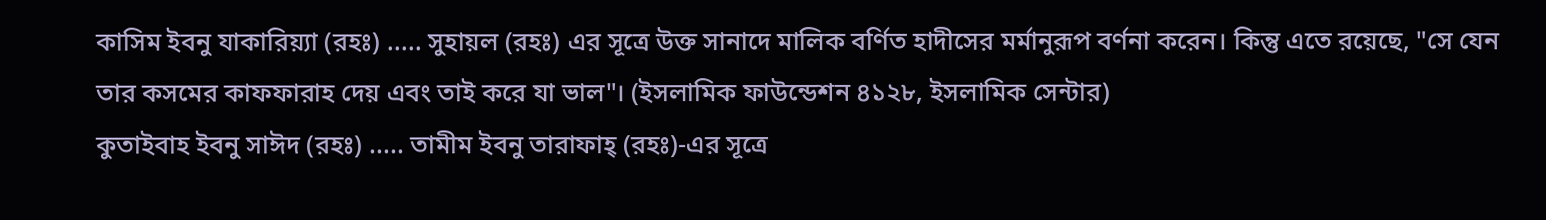কাসিম ইবনু যাকারিয়্যা (রহঃ) ..... সুহায়ল (রহঃ) এর সূত্রে উক্ত সানাদে মালিক বর্ণিত হাদীসের মর্মানুরূপ বর্ণনা করেন। কিন্তু এতে রয়েছে, "সে যেন তার কসমের কাফফারাহ দেয় এবং তাই করে যা ভাল"। (ইসলামিক ফাউন্ডেশন ৪১২৮, ইসলামিক সেন্টার)
কুতাইবাহ ইবনু সাঈদ (রহঃ) ..... তামীম ইবনু তারাফাহ্ (রহঃ)-এর সূত্রে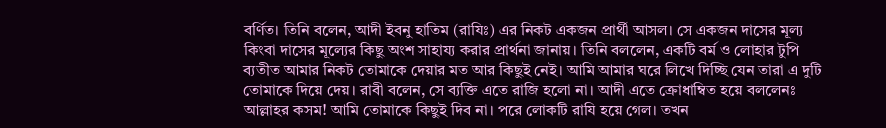বর্ণিত। তিনি বলেন, আদী ইবনু হাতিম (রাযিঃ) এর নিকট একজন প্রার্থী আসল। সে একজন দাসের মূল্য কিংবা দাসের মূল্যের কিছু অংশ সাহায্য করার প্রার্থনা জানায়। তিনি বললেন, একটি বর্ম ও লোহার টুপি ব্যতীত আমার নিকট তোমাকে দেয়ার মত আর কিছুই নেই। আমি আমার ঘরে লিখে দিচ্ছি যেন তারা এ দুটি তোমাকে দিয়ে দেয়। রাবী বলেন, সে ব্যক্তি এতে রাজি হলো না। আদী এতে ক্রোধাম্বিত হয়ে বললেনঃ আল্লাহর কসম! আমি তোমাকে কিছুই দিব না। পরে লোকটি রাযি হয়ে গেল। তখন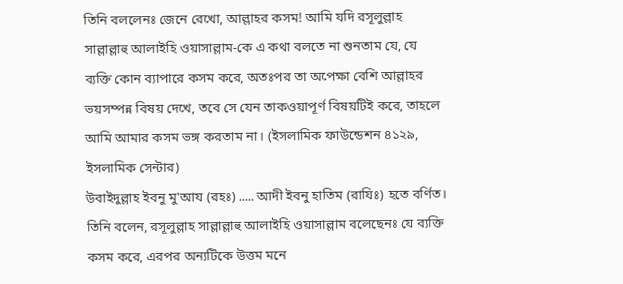তিনি বললেনঃ জেনে রেখো, আল্লাহর কসম! আমি যদি রসূলুল্লাহ সাল্লাল্লাহু আলাইহি ওয়াসাল্লাম-কে এ কথা বলতে না শুনতাম যে, যে ব্যক্তি কোন ব্যাপারে কসম করে, অতঃপর তা অপেক্ষা বেশি আল্লাহর ভয়সম্পন্ন বিষয় দেখে, তবে সে যেন তাকওয়াপূর্ণ বিষয়টিই করে, তাহলে আমি আমার কসম ভঙ্গ করতাম না। (ইসলামিক ফাউন্ডেশন ৪১২৯, ইসলামিক সেন্টার)
উবাইদুল্লাহ ইবনু মু'আয (রহঃ) ..... আদী ইবনু হাতিম (রাযিঃ) হতে বর্ণিত। তিনি বলেন, রসূলুল্লাহ সাল্লাল্লাহু আলাইহি ওয়াসাল্লাম বলেছেনঃ যে ব্যক্তি কসম করে, এরপর অন্যটিকে উত্তম মনে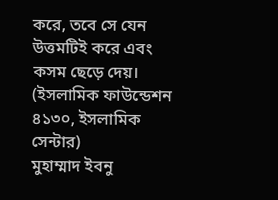করে, তবে সে যেন উত্তমটিই করে এবং কসম ছেড়ে দেয়। (ইসলামিক ফাউন্ডেশন ৪১৩০, ইসলামিক সেন্টার)
মুহাম্মাদ ইবনু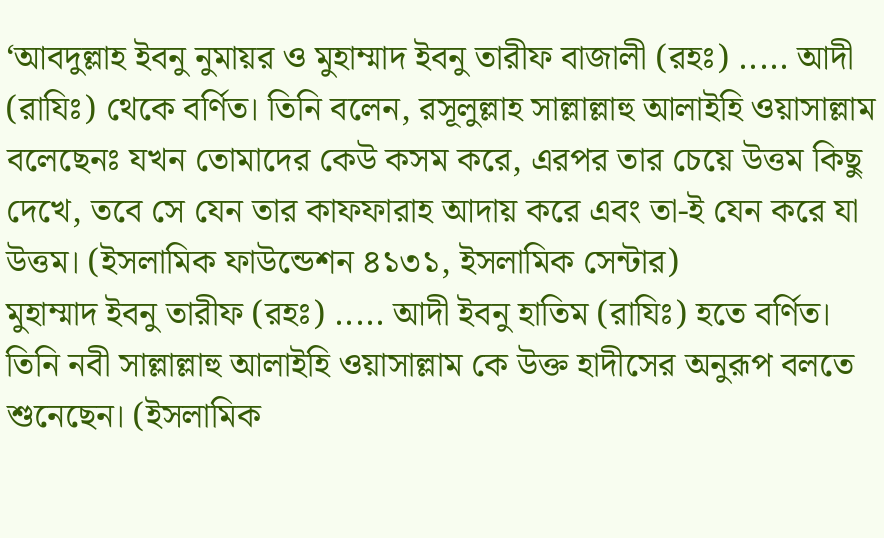‘আবদুল্লাহ ইবনু নুমায়র ও মুহাম্মাদ ইবনু তারীফ বাজালী (রহঃ) ..... আদী (রাযিঃ) থেকে বর্ণিত। তিনি বলেন, রসূলুল্লাহ সাল্লাল্লাহু আলাইহি ওয়াসাল্লাম বলেছেনঃ যখন তোমাদের কেউ কসম করে, এরপর তার চেয়ে উত্তম কিছু দেখে, তবে সে যেন তার কাফফারাহ আদায় করে এবং তা-ই যেন করে যা উত্তম। (ইসলামিক ফাউন্ডেশন ৪১৩১, ইসলামিক সেন্টার)
মুহাম্মাদ ইবনু তারীফ (রহঃ) ..... আদী ইবনু হাতিম (রাযিঃ) হতে বর্ণিত। তিনি নবী সাল্লাল্লাহু আলাইহি ওয়াসাল্লাম কে উক্ত হাদীসের অনুরূপ বলতে শুনেছেন। (ইসলামিক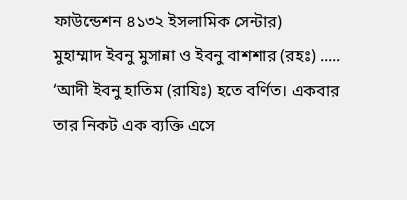ফাউন্ডেশন ৪১৩২ ইসলামিক সেন্টার)
মুহাম্মাদ ইবনু মুসান্না ও ইবনু বাশশার (রহঃ) ..... ‘আদী ইবনু হাতিম (রাযিঃ) হতে বর্ণিত। একবার তার নিকট এক ব্যক্তি এসে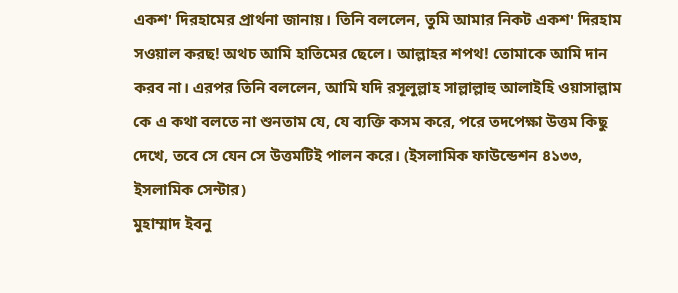একশ' দিরহামের প্রার্থনা জানায়। তিনি বললেন, তুমি আমার নিকট একশ' দিরহাম সওয়াল করছ! অথচ আমি হাতিমের ছেলে। আল্লাহর শপথ! তোমাকে আমি দান করব না। এরপর তিনি বললেন, আমি যদি রসূলুল্লাহ সাল্লাল্লাহু আলাইহি ওয়াসাল্লাম কে এ কথা বলতে না শুনতাম যে, যে ব্যক্তি কসম করে, পরে তদপেক্ষা উত্তম কিছু দেখে, তবে সে যেন সে উত্তমটিই পালন করে। (ইসলামিক ফাউন্ডেশন ৪১৩৩, ইসলামিক সেন্টার)
মুহাম্মাদ ইবনু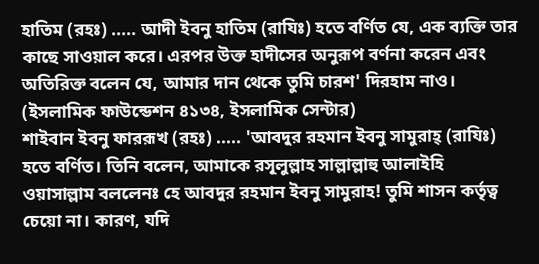হাতিম (রহঃ) ..... আদী ইবনু হাতিম (রাযিঃ) হতে বর্ণিত যে, এক ব্যক্তি তার কাছে সাওয়াল করে। এরপর উক্ত হাদীসের অনুরূপ বর্ণনা করেন এবং অতিরিক্ত বলেন যে, আমার দান থেকে তুমি চারশ' দিরহাম নাও। (ইসলামিক ফাউন্ডেশন ৪১৩৪, ইসলামিক সেন্টার)
শাইবান ইবনু ফাররূখ (রহঃ) ..... 'আবদুর রহমান ইবনু সামুরাহ্ (রাযিঃ) হতে বর্ণিত। তিনি বলেন, আমাকে রসূলুল্লাহ সাল্লাল্লাহু আলাইহি ওয়াসাল্লাম বললেনঃ হে আবদুর রহমান ইবনু সামুরাহ! তুমি শাসন কর্তৃত্ব চেয়ো না। কারণ, যদি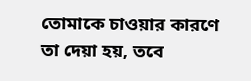তোমাকে চাওয়ার কারণে তা দেয়া হয়, তবে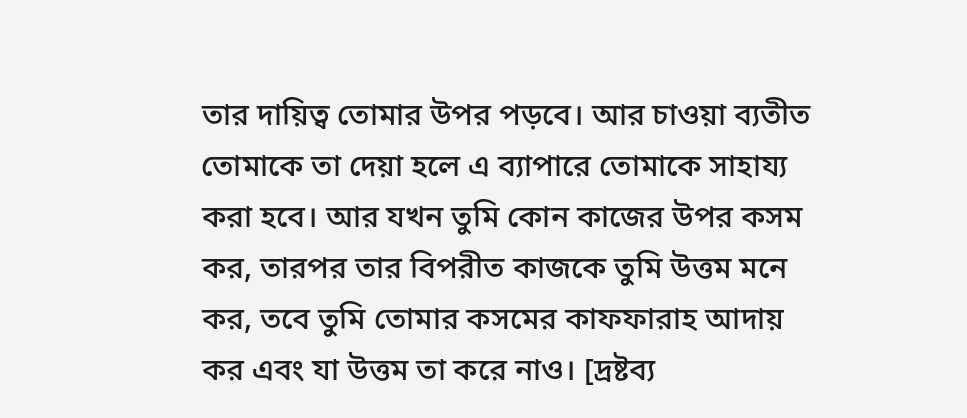তার দায়িত্ব তোমার উপর পড়বে। আর চাওয়া ব্যতীত তোমাকে তা দেয়া হলে এ ব্যাপারে তোমাকে সাহায্য করা হবে। আর যখন তুমি কোন কাজের উপর কসম কর, তারপর তার বিপরীত কাজকে তুমি উত্তম মনে কর, তবে তুমি তোমার কসমের কাফফারাহ আদায় কর এবং যা উত্তম তা করে নাও। [দ্রষ্টব্য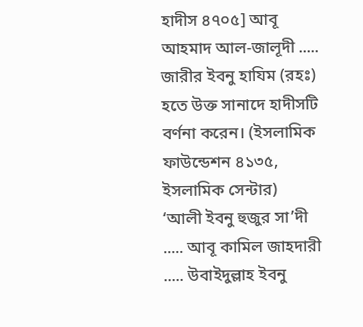হাদীস ৪৭০৫] আবূ আহমাদ আল-জালূদী ..... জারীর ইবনু হাযিম (রহঃ) হতে উক্ত সানাদে হাদীসটি বর্ণনা করেন। (ইসলামিক ফাউন্ডেশন ৪১৩৫, ইসলামিক সেন্টার)
‘আলী ইবনু হুজুর সা’দী ..... আবূ কামিল জাহদারী ..... উবাইদুল্লাহ ইবনু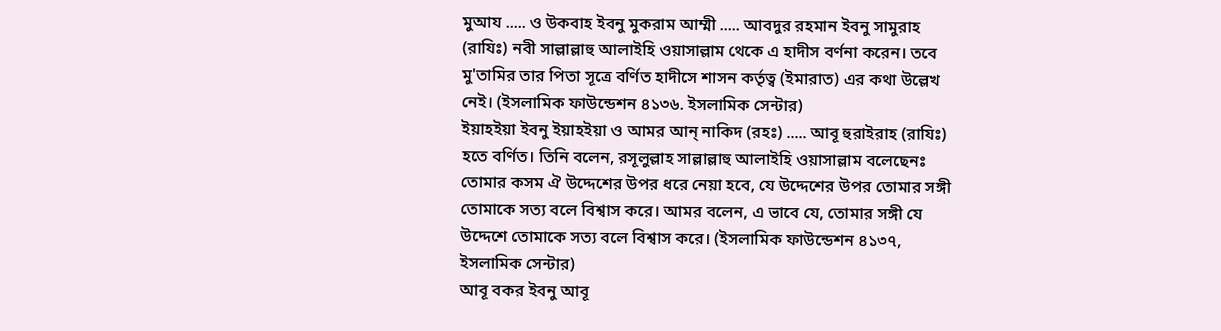মুআয ..... ও উকবাহ ইবনু মুকরাম আম্মী ..... আবদুর রহমান ইবনু সামুরাহ (রাযিঃ) নবী সাল্লাল্লাহু আলাইহি ওয়াসাল্লাম থেকে এ হাদীস বর্ণনা করেন। তবে মু'তামির তার পিতা সূত্রে বর্ণিত হাদীসে শাসন কর্তৃত্ব (ইমারাত) এর কথা উল্লেখ নেই। (ইসলামিক ফাউন্ডেশন ৪১৩৬. ইসলামিক সেন্টার)
ইয়াহইয়া ইবনু ইয়াহইয়া ও আমর আন্ নাকিদ (রহঃ) ..... আবূ হুরাইরাহ (রাযিঃ) হতে বর্ণিত। তিনি বলেন, রসূলুল্লাহ সাল্লাল্লাহু আলাইহি ওয়াসাল্লাম বলেছেনঃ তোমার কসম ঐ উদ্দেশের উপর ধরে নেয়া হবে, যে উদ্দেশের উপর তোমার সঙ্গী তোমাকে সত্য বলে বিশ্বাস করে। আমর বলেন, এ ভাবে যে, তোমার সঙ্গী যে উদ্দেশে তোমাকে সত্য বলে বিশ্বাস করে। (ইসলামিক ফাউন্ডেশন ৪১৩৭, ইসলামিক সেন্টার)
আবূ বকর ইবনু আবূ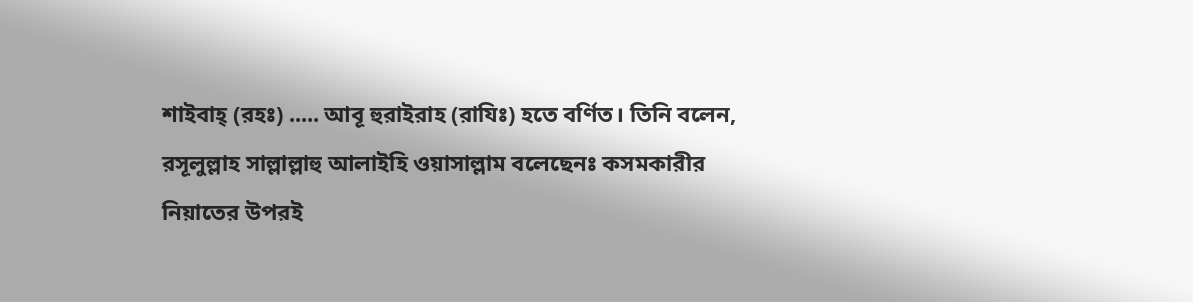শাইবাহ্ (রহঃ) ..... আবূ হুরাইরাহ (রাযিঃ) হতে বর্ণিত। তিনি বলেন, রসূলুল্লাহ সাল্লাল্লাহু আলাইহি ওয়াসাল্লাম বলেছেনঃ কসমকারীর নিয়াতের উপরই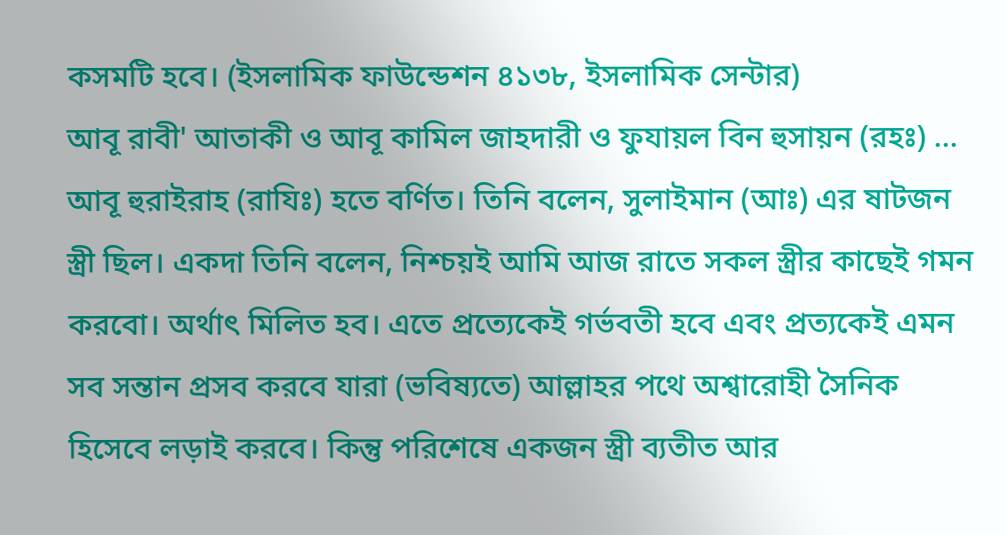কসমটি হবে। (ইসলামিক ফাউন্ডেশন ৪১৩৮, ইসলামিক সেন্টার)
আবূ রাবী' আতাকী ও আবূ কামিল জাহদারী ও ফুযায়ল বিন হুসায়ন (রহঃ) ... আবূ হুরাইরাহ (রাযিঃ) হতে বর্ণিত। তিনি বলেন, সুলাইমান (আঃ) এর ষাটজন স্ত্রী ছিল। একদা তিনি বলেন, নিশ্চয়ই আমি আজ রাতে সকল স্ত্রীর কাছেই গমন করবো। অর্থাৎ মিলিত হব। এতে প্রত্যেকেই গর্ভবতী হবে এবং প্রত্যকেই এমন সব সন্তান প্রসব করবে যারা (ভবিষ্যতে) আল্লাহর পথে অশ্বারোহী সৈনিক হিসেবে লড়াই করবে। কিন্তু পরিশেষে একজন স্ত্রী ব্যতীত আর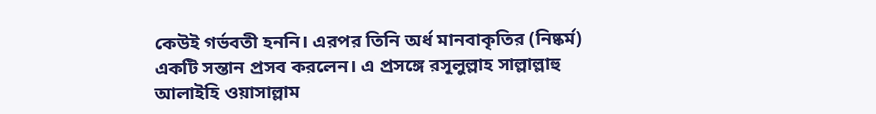কেউই গর্ভবতী হননি। এরপর তিনি অর্ধ মানবাকৃতির (নিষ্কর্ম) একটি সন্তান প্রসব করলেন। এ প্রসঙ্গে রসূলুল্লাহ সাল্লাল্লাহু আলাইহি ওয়াসাল্লাম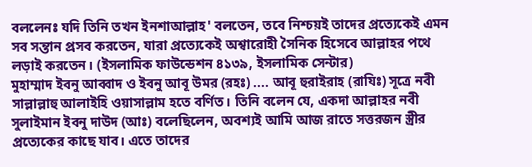বললেনঃ যদি তিনি তখন ইনশাআল্লাহ' বলতেন, তবে নিশ্চয়ই তাদের প্রত্যেকেই এমন সব সন্তান প্রসব করতেন, যারা প্রত্যেকেই অশ্বারোহী সৈনিক হিসেবে আল্লাহর পথে লড়াই করতেন। (ইসলামিক ফাউন্ডেশন ৪১৩৯, ইসলামিক সেন্টার)
মুহাম্মাদ ইবনু আব্বাদ ও ইবনু আবূ উমর (রহঃ) .... আবূ হুরাইরাহ (রাযিঃ) সূত্রে নবী সাল্লাল্লাহু আলাইহি ওয়াসাল্লাম হতে বর্ণিত। তিনি বলেন যে, একদা আল্লাহর নবী সুলাইমান ইবনু দাউদ (আঃ) বলেছিলেন, অবশ্যই আমি আজ রাতে সত্তরজন স্ত্রীর প্রত্যেকের কাছে যাব। এতে তাদের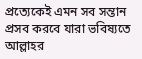প্রত্যেকেই এমন সব সন্তান প্রসব করবে যারা ভবিষ্যতে আল্লাহর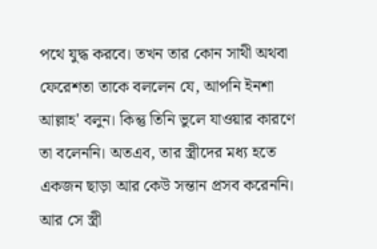পথে যুদ্ধ করবে। তখন তার কোন সাথী অথবা ফেরেশতা তাকে বললেন যে, আপনি ইনশা আল্লাহ' বলুন। কিন্তু তিনি ভুলে যাওয়ার কারণে তা বলেননি। অতএব, তার স্ত্রীদের মধ্য হতে একজন ছাড়া আর কেউ সন্তান প্রসব করেননি। আর সে স্ত্রী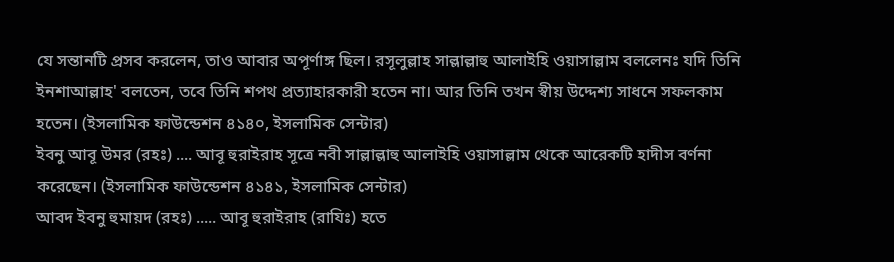যে সন্তানটি প্রসব করলেন, তাও আবার অপূর্ণাঙ্গ ছিল। রসূলুল্লাহ সাল্লাল্লাহু আলাইহি ওয়াসাল্লাম বললেনঃ যদি তিনি ইনশাআল্লাহ' বলতেন, তবে তিনি শপথ প্রত্যাহারকারী হতেন না। আর তিনি তখন স্বীয় উদ্দেশ্য সাধনে সফলকাম হতেন। (ইসলামিক ফাউন্ডেশন ৪১৪০, ইসলামিক সেন্টার)
ইবনু আবূ উমর (রহঃ) .... আবূ হুরাইরাহ সূত্রে নবী সাল্লাল্লাহু আলাইহি ওয়াসাল্লাম থেকে আরেকটি হাদীস বর্ণনা করেছেন। (ইসলামিক ফাউন্ডেশন ৪১৪১, ইসলামিক সেন্টার)
আবদ ইবনু হুমায়দ (রহঃ) ..... আবূ হুরাইরাহ (রাযিঃ) হতে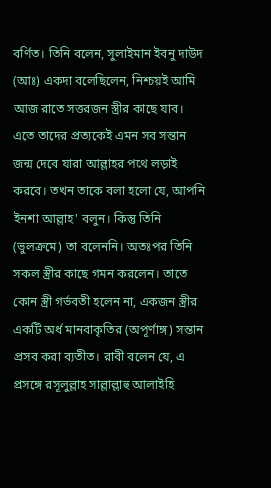বর্ণিত। তিনি বলেন, সুলাইমান ইবনু দাউদ (আঃ) একদা বলেছিলেন, নিশ্চয়ই আমি আজ রাতে সত্তরজন স্ত্রীর কাছে যাব। এতে তাদের প্রত্যকেই এমন সব সন্তান জন্ম দেবে যারা আল্লাহর পথে লড়াই করবে। তখন তাকে বলা হলো যে, আপনি ইনশা আল্লাহ' বলুন। কিন্তু তিনি (ভুলক্রমে) তা বলেননি। অতঃপর তিনি সকল স্ত্রীর কাছে গমন করলেন। তাতে কোন স্ত্রী গর্ভবতী হলেন না, একজন স্ত্রীর একটি অর্ধ মানবাকৃতির (অপূর্ণাঙ্গ) সন্তান প্রসব করা ব্যতীত। রাবী বলেন যে, এ প্রসঙ্গে রসূলুল্লাহ সাল্লাল্লাহু আলাইহি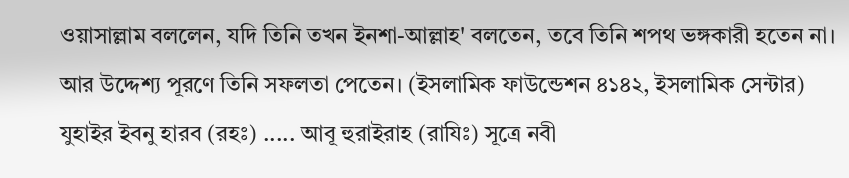ওয়াসাল্লাম বললেন, যদি তিনি তখন ইনশা-আল্লাহ' বলতেন, তবে তিনি শপথ ভঙ্গকারী হতেন না। আর উদ্দেশ্য পূরণে তিনি সফলতা পেতেন। (ইসলামিক ফাউন্ডেশন ৪১৪২, ইসলামিক সেন্টার)
যুহাইর ইবনু হারব (রহঃ) ..... আবূ হুরাইরাহ (রাযিঃ) সূত্রে নবী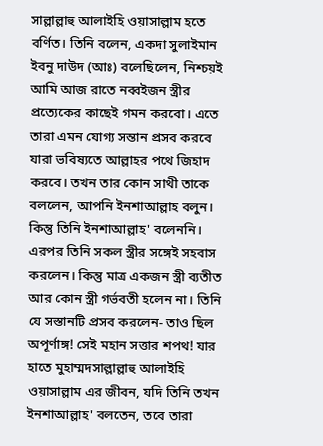সাল্লাল্লাহু আলাইহি ওয়াসাল্লাম হতে বর্ণিত। তিনি বলেন, একদা সুলাইমান ইবনু দাউদ (আঃ) বলেছিলেন, নিশ্চয়ই আমি আজ রাতে নব্বইজন স্ত্রীর প্রত্যেকের কাছেই গমন করবো। এতে তারা এমন যোগ্য সন্তান প্রসব করবে যারা ভবিষ্যতে আল্লাহর পথে জিহাদ করবে। তখন তার কোন সাথী তাকে বললেন, আপনি ইনশাআল্লাহ বলুন। কিন্তু তিনি ইনশাআল্লাহ' বলেননি। এরপর তিনি সকল স্ত্রীর সঙ্গেই সহবাস করলেন। কিন্তু মাত্র একজন স্ত্রী ব্যতীত আর কোন স্ত্রী গর্ভবতী হলেন না। তিনি যে সস্তানটি প্রসব করলেন- তাও ছিল অপূর্ণাঙ্গ! সেই মহান সত্তার শপথ! যার হাতে মুহাম্মদসাল্লাল্লাহু আলাইহি ওয়াসাল্লাম এর জীবন, যদি তিনি তখন ইনশাআল্লাহ' বলতেন, তবে তারা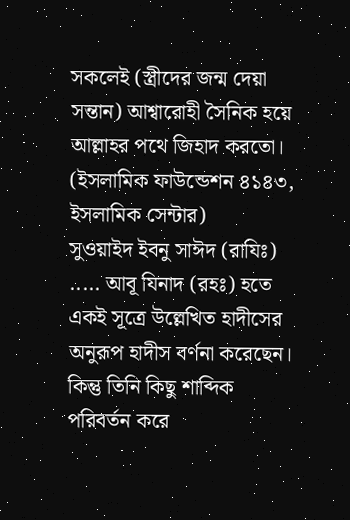সকলেই (স্ত্রীদের জন্ম দেয়া সন্তান) আশ্বারোহী সৈনিক হয়ে আল্লাহর পথে জিহাদ করতো। (ইসলামিক ফাউন্ডেশন ৪১৪৩, ইসলামিক সেন্টার)
সুওয়াইদ ইবনু সাঈদ (রাযিঃ) ..... আবূ যিনাদ (রহঃ) হতে একই সূত্রে উল্লেখিত হাদীসের অনুরূপ হাদীস বর্ণনা করেছেন। কিন্তু তিনি কিছু শাব্দিক পরিবর্তন করে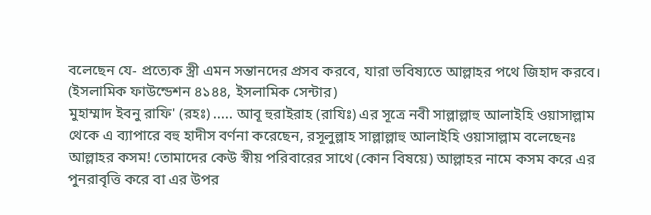বলেছেন যে- প্রত্যেক স্ত্রী এমন সন্তানদের প্রসব করবে, যারা ভবিষ্যতে আল্লাহর পথে জিহাদ করবে। (ইসলামিক ফাউন্ডেশন ৪১৪৪, ইসলামিক সেন্টার)
মুহাম্মাদ ইবনু রাফি' (রহঃ) ..... আবূ হুরাইরাহ (রাযিঃ) এর সূত্রে নবী সাল্লাল্লাহু আলাইহি ওয়াসাল্লাম থেকে এ ব্যাপারে বহু হাদীস বর্ণনা করেছেন, রসূলুল্লাহ সাল্লাল্লাহু আলাইহি ওয়াসাল্লাম বলেছেনঃ আল্লাহর কসম! তোমাদের কেউ স্বীয় পরিবারের সাথে (কোন বিষয়ে) আল্লাহর নামে কসম করে এর পুনরাবৃত্তি করে বা এর উপর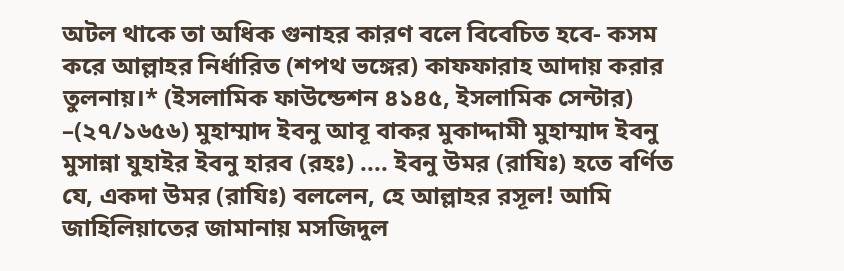অটল থাকে তা অধিক গুনাহর কারণ বলে বিবেচিত হবে- কসম করে আল্লাহর নির্ধারিত (শপথ ভঙ্গের) কাফফারাহ আদায় করার তুলনায়।* (ইসলামিক ফাউন্ডেশন ৪১৪৫, ইসলামিক সেন্টার)
–(২৭/১৬৫৬) মুহাম্মাদ ইবনু আবূ বাকর মুকাদ্দামী মুহাম্মাদ ইবনু মুসান্না যুহাইর ইবনু হারব (রহঃ) .... ইবনু উমর (রাযিঃ) হতে বর্ণিত যে, একদা উমর (রাযিঃ) বললেন, হে আল্লাহর রসূল! আমি জাহিলিয়াতের জামানায় মসজিদুল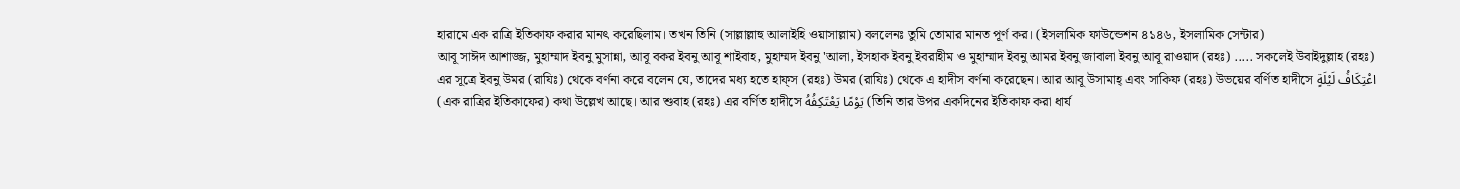হারামে এক রাত্রি ইতিকাফ করার মানৎ করেছিলাম। তখন তিনি (সাল্লাল্লাহু আলাইহি ওয়াসাল্লাম) বললেনঃ তুমি তোমার মানত পূর্ণ কর। (ইসলামিক ফাউন্ডেশন ৪১৪৬, ইসলামিক সেন্টার)
আবূ সাঈদ আশাজ্জ, মুহাম্মাদ ইবনু মুসান্না, আবূ বকর ইবনু আবূ শাইবাহ, মুহাম্মদ ইবনু 'আলা, ইসহাক ইবনু ইবরাহীম ও মুহাম্মাদ ইবনু আমর ইবনু জাবালা ইবনু আবূ রাওয়াদ (রহঃ) ..... সকলেই উবাইদুল্লাহ (রহঃ) এর সূত্রে ইবনু উমর (রাযিঃ) থেকে বর্ণনা করে বলেন যে, তাদের মধ্য হতে হাফ্স (রহঃ) উমর (রাযিঃ) থেকে এ হাদীস বর্ণনা করেছেন। আর আবূ উসামাহ্ এবং সাকিফ (রহঃ) উভয়ের বর্ণিত হাদীসে اعْتِكَافُ لَيْلَةٍ (এক রাত্রির ইতিকাফের) কথা উল্লেখ আছে। আর শুবাহ (রহঃ) এর বর্ণিত হাদীসে يَوْمًا يَعْتَكِفُهُ (তিনি তার উপর একদিনের ইতিকাফ করা ধার্য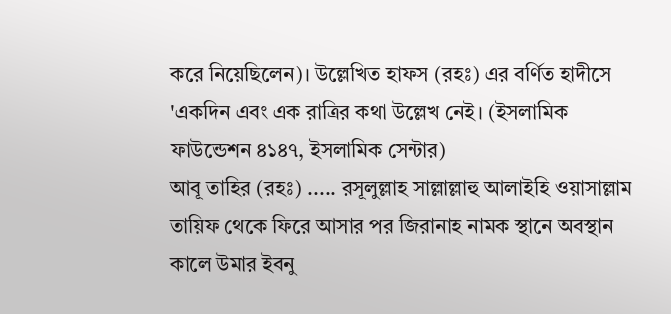করে নিয়েছিলেন)। উল্লেখিত হাফস (রহঃ) এর বর্ণিত হাদীসে 'একদিন এবং এক রাত্রির কথা উল্লেখ নেই। (ইসলামিক ফাউন্ডেশন ৪১৪৭, ইসলামিক সেন্টার)
আবূ তাহির (রহঃ) ..... রসূলুল্লাহ সাল্লাল্লাহু আলাইহি ওয়াসাল্লাম তায়িফ থেকে ফিরে আসার পর জিরানাহ নামক স্থানে অবস্থান কালে উমার ইবনু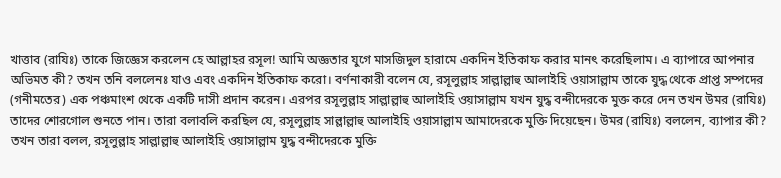খাত্তাব (রাযিঃ) তাকে জিজ্ঞেস করলেন হে আল্লাহর রসূল! আমি অজ্ঞতার যুগে মাসজিদুল হারামে একদিন ইতিকাফ করার মানৎ করেছিলাম। এ ব্যাপারে আপনার অভিমত কী? তখন তনি বললেনঃ যাও এবং একদিন ইতিকাফ করো। বর্ণনাকারী বলেন যে, রসূলুল্লাহ সাল্লাল্লাহু আলাইহি ওয়াসাল্লাম তাকে যুদ্ধ থেকে প্রাপ্ত সম্পদের (গনীমতের) এক পঞ্চমাংশ থেকে একটি দাসী প্রদান করেন। এরপর রসূলুল্লাহ সাল্লাল্লাহু আলাইহি ওয়াসাল্লাম যখন যুদ্ধ বন্দীদেরকে মুক্ত করে দেন তখন উমর (রাযিঃ) তাদের শোরগোল শুনতে পান। তারা বলাবলি করছিল যে, রসূলুল্লাহ সাল্লাল্লাহু আলাইহি ওয়াসাল্লাম আমাদেরকে মুক্তি দিয়েছেন। উমর (রাযিঃ) বললেন, ব্যাপার কী? তখন তারা বলল, রসূলুল্লাহ সাল্লাল্লাহু আলাইহি ওয়াসাল্লাম যুদ্ধ বন্দীদেরকে মুক্তি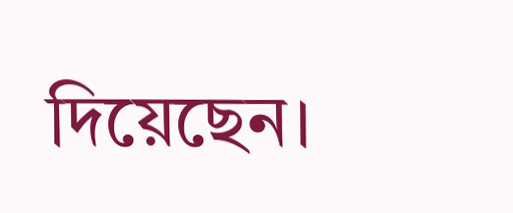দিয়েছেন।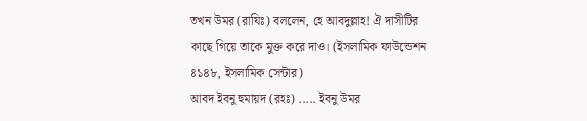তখন উমর (রাযিঃ) বললেন, হে আবদুল্লাহ! ঐ দাসীটির কাছে গিয়ে তাকে মুক্ত করে দাও। (ইসলামিক ফাউন্ডেশন ৪১৪৮, ইসলামিক সেন্টার)
আবদ ইবনু হুমায়দ (রহঃ) ..... ইবনু উমর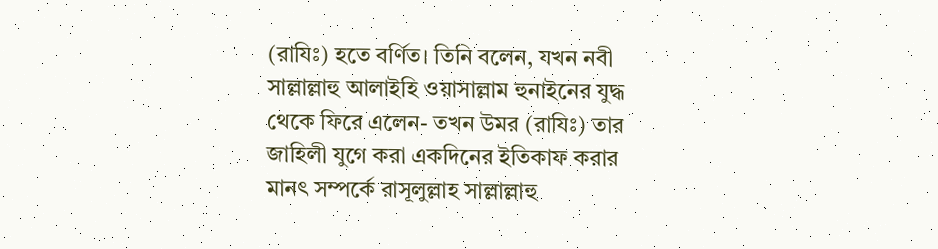(রাযিঃ) হতে বর্ণিত। তিনি বলেন, যখন নবী সাল্লাল্লাহু আলাইহি ওয়াসাল্লাম হুনাইনের যুদ্ধ থেকে ফিরে এলেন- তখন উমর (রাযিঃ) তার জাহিলী যুগে করা একদিনের ইতিকাফ করার মানৎ সম্পর্কে রাসূলুল্লাহ সাল্লাল্লাহু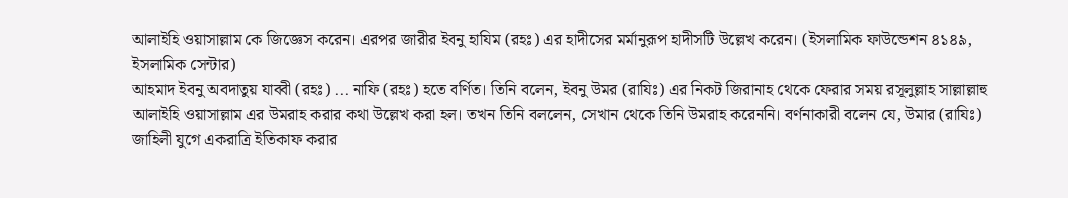আলাইহি ওয়াসাল্লাম কে জিজ্ঞেস করেন। এরপর জারীর ইবনু হাযিম (রহঃ) এর হাদীসের মৰ্মানুরূপ হাদীসটি উল্লেখ করেন। (ইসলামিক ফাউন্ডেশন ৪১৪৯, ইসলামিক সেন্টার)
আহমাদ ইবনু অবদাতুয় যাব্বী (রহঃ) ... নাফি (রহঃ) হতে বর্ণিত। তিনি বলেন, ইবনু উমর (রাযিঃ) এর নিকট জিরানাহ থেকে ফেরার সময় রসূলুল্লাহ সাল্লাল্লাহু আলাইহি ওয়াসাল্লাম এর উমরাহ করার কথা উল্লেখ করা হল। তখন তিনি বললেন, সেখান থেকে তিনি উমরাহ করেননি। বর্ণনাকারী বলেন যে, উমার (রাযিঃ) জাহিলী যুগে একরাত্রি ইতিকাফ করার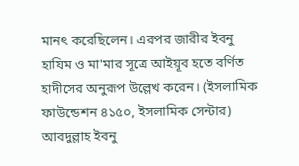মানৎ করেছিলেন। এরপর জারীর ইবনু হাযিম ও মা'মার সূত্রে আইয়ূব হতে বর্ণিত হাদীসের অনুরূপ উল্লেখ করেন। (ইসলামিক ফাউন্ডেশন ৪১৫০, ইসলামিক সেন্টার)
আবদুল্লাহ ইবনু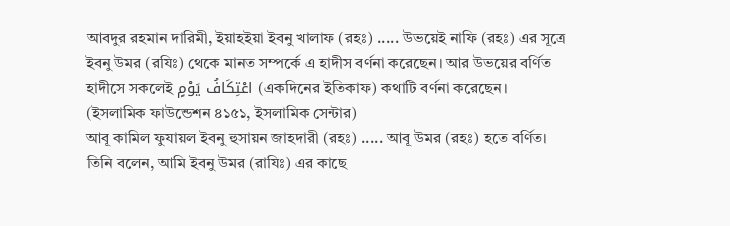আবদুর রহমান দারিমী, ইয়াহইয়া ইবনু খালাফ (রহঃ) ..... উভয়েই নাফি (রহঃ) এর সূত্রে ইবনু উমর (রযিঃ) থেকে মানত সম্পর্কে এ হাদীস বর্ণনা করেছেন। আর উভয়ের বর্ণিত হাদীসে সকলেই اعْتِكَافُ يَوْمٍ (একদিনের ইতিকাফ) কথাটি বর্ণনা করেছেন। (ইসলামিক ফাউন্ডেশন ৪১৫১, ইসলামিক সেন্টার)
আবূ কামিল ফুযায়ল ইবনু হুসায়ন জাহদারী (রহঃ) ..... আবূ উমর (রহঃ) হতে বর্ণিত। তিনি বলেন, আমি ইবনু উমর (রাযিঃ) এর কাছে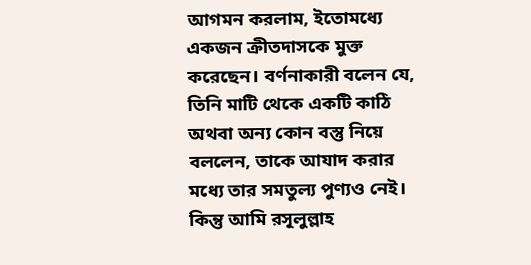আগমন করলাম, ইতোমধ্যে একজন ক্রীতদাসকে মুক্ত করেছেন। বর্ণনাকারী বলেন যে, তিনি মাটি থেকে একটি কাঠি অথবা অন্য কোন বস্তু নিয়ে বললেন, তাকে আযাদ করার মধ্যে তার সমতুল্য পুণ্যও নেই। কিন্তু আমি রসূলুল্লাহ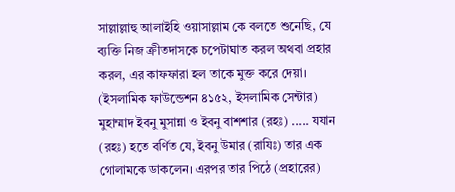সাল্লাল্লাহু আলাইহি ওয়াসাল্লাম কে বলতে শুনেছি, যে ব্যক্তি নিজ ক্রীতদাসকে চপেটাঘাত করল অথবা প্রহার করল, এর কাফফারা হল তাকে মুক্ত করে দেয়া। (ইসলামিক ফাউন্ডেশন ৪১৫২, ইসলামিক সেন্টার)
মুহাম্মাদ ইবনু মুসান্না ও ইবনু বাশশার (রহঃ) ..... যযান (রহঃ) হতে বর্ণিত যে, ইবনু উমার (রাযিঃ) তার এক গোলামকে ডাকলেন। এরপর তার পিঠে (প্রহারের)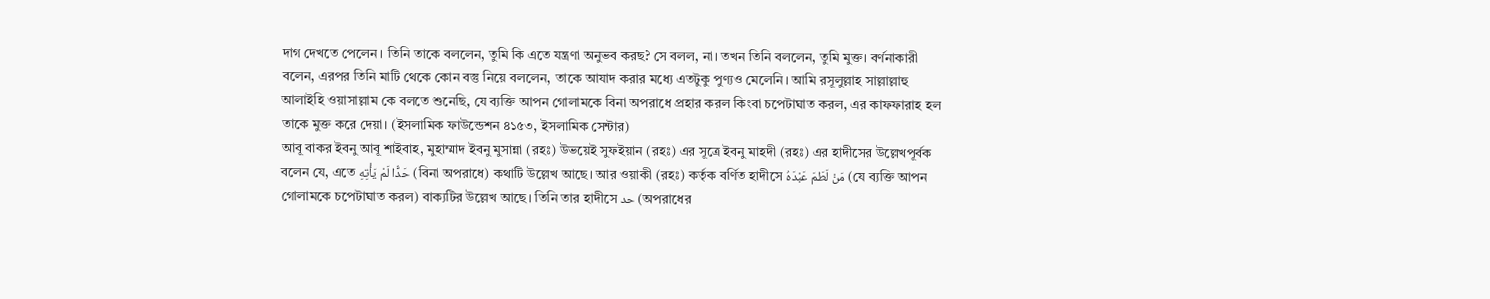দাগ দেখতে পেলেন। তিনি তাকে বললেন, তুমি কি এতে যন্ত্রণা অনুভব করছ? সে বলল, না। তখন তিনি বললেন, তুমি মুক্ত। বর্ণনাকারী বলেন, এরপর তিনি মাটি থেকে কোন বস্তু নিয়ে বললেন, তাকে আযাদ করার মধ্যে এতটুকু পুণ্যও মেলেনি। আমি রসূলুল্লাহ সাল্লাল্লাহু আলাইহি ওয়াসাল্লাম কে বলতে শুনেছি, যে ব্যক্তি আপন গোলামকে বিনা অপরাধে প্রহার করল কিংবা চপেটাঘাত করল, এর কাফফারাহ হল তাকে মুক্ত করে দেয়া। (ইসলামিক ফাউন্ডেশন ৪১৫৩, ইসলামিক সেন্টার)
আবূ বাকর ইবনু আবূ শাইবাহ, মুহাম্মাদ ইবনু মুসান্না (রহঃ) উভয়েই সুফইয়ান (রহঃ) এর সূত্রে ইবনু মাহদী (রহঃ) এর হাদীসের উল্লেখপূর্বক বলেন যে, এতে حَدًّا لَمْ يَأْتِهِ (বিনা অপরাধে) কথাটি উল্লেখ আছে। আর ওয়াকী (রহঃ) কর্তৃক বর্ণিত হাদীসে مَنْ لَطَمَ عَبْدَهُ (যে ব্যক্তি আপন গোলামকে চপেটাঘাত করল) বাক্যটির উল্লেখ আছে। তিনি তার হাদীসে حد (অপরাধের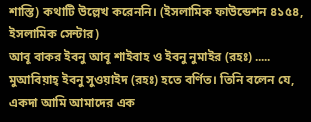শাস্তি) কথাটি উল্লেখ করেননি। (ইসলামিক ফাউন্ডেশন ৪১৫৪, ইসলামিক সেন্টার)
আবূ বাকর ইবনু আবূ শাইবাহ ও ইবনু নুমাইর (রহঃ) ..... মুআবিয়াহ্ ইবনু সুওয়াইদ (রহঃ) হতে বর্ণিত। তিনি বলেন যে, একদা আমি আমাদের এক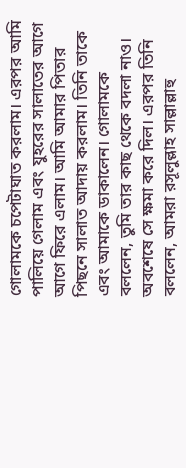গোলামকে চপেটাঘাত করলাম। এরপর আমি পালিয়ে গেলাম এবং যুহরের সালাতের আগে আগে ফিরে এলাম। আমি আমার পিতার পিছনে সালাত আদায় করলাম। তিনি তাকে এবং আমাকে ডাকালেন। গোলামকে বললেন, তুমি তার কাছ থেকে বদলা নাও। অবশেষে সে ক্ষমা করে দিল। এরপর তিনি বললেন, আমরা রসূলুল্লাহ সাল্লাল্লাহু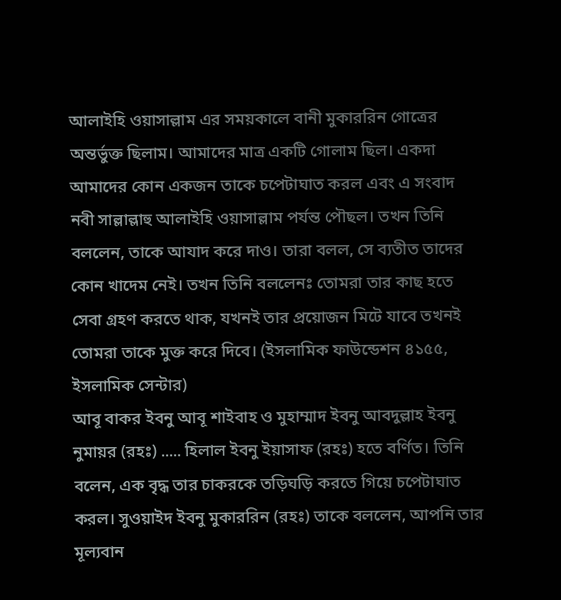আলাইহি ওয়াসাল্লাম এর সময়কালে বানী মুকাররিন গোত্রের অন্তর্ভুক্ত ছিলাম। আমাদের মাত্র একটি গোলাম ছিল। একদা আমাদের কোন একজন তাকে চপেটাঘাত করল এবং এ সংবাদ নবী সাল্লাল্লাহু আলাইহি ওয়াসাল্লাম পর্যন্ত পৌছল। তখন তিনি বললেন, তাকে আযাদ করে দাও। তারা বলল, সে ব্যতীত তাদের কোন খাদেম নেই। তখন তিনি বললেনঃ তোমরা তার কাছ হতে সেবা গ্রহণ করতে থাক, যখনই তার প্রয়োজন মিটে যাবে তখনই তোমরা তাকে মুক্ত করে দিবে। (ইসলামিক ফাউন্ডেশন ৪১৫৫, ইসলামিক সেন্টার)
আবূ বাকর ইবনু আবূ শাইবাহ ও মুহাম্মাদ ইবনু আবদুল্লাহ ইবনু নুমায়র (রহঃ) ..... হিলাল ইবনু ইয়াসাফ (রহঃ) হতে বর্ণিত। তিনি বলেন, এক বৃদ্ধ তার চাকরকে তড়িঘড়ি করতে গিয়ে চপেটাঘাত করল। সুওয়াইদ ইবনু মুকাররিন (রহঃ) তাকে বললেন, আপনি তার মূল্যবান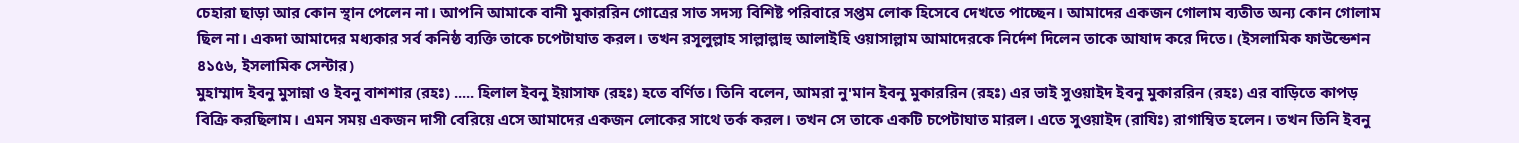চেহারা ছাড়া আর কোন স্থান পেলেন না। আপনি আমাকে বানী মুকাররিন গোত্রের সাত সদস্য বিশিষ্ট পরিবারে সপ্তম লোক হিসেবে দেখতে পাচ্ছেন। আমাদের একজন গোলাম ব্যতীত অন্য কোন গোলাম ছিল না। একদা আমাদের মধ্যকার সর্ব কনিষ্ঠ ব্যক্তি তাকে চপেটাঘাত করল। তখন রসূলুল্লাহ সাল্লাল্লাহু আলাইহি ওয়াসাল্লাম আমাদেরকে নির্দেশ দিলেন তাকে আযাদ করে দিতে। (ইসলামিক ফাউন্ডেশন ৪১৫৬, ইসলামিক সেন্টার)
মুহাম্মাদ ইবনু মুসান্না ও ইবনু বাশশার (রহঃ) ..... হিলাল ইবনু ইয়াসাফ (রহঃ) হতে বর্ণিত। তিনি বলেন, আমরা নু'মান ইবনু মুকাররিন (রহঃ) এর ভাই সুওয়াইদ ইবনু মুকাররিন (রহঃ) এর বাড়িতে কাপড় বিক্রি করছিলাম। এমন সময় একজন দাসী বেরিয়ে এসে আমাদের একজন লোকের সাথে তর্ক করল। তখন সে তাকে একটি চপেটাঘাত মারল। এতে সুওয়াইদ (রাযিঃ) রাগাম্বিত হলেন। তখন তিনি ইবনু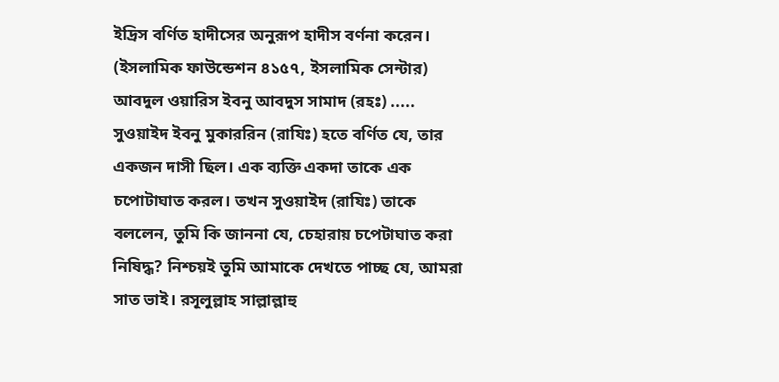ইদ্রিস বর্ণিত হাদীসের অনুরূপ হাদীস বর্ণনা করেন। (ইসলামিক ফাউন্ডেশন ৪১৫৭, ইসলামিক সেন্টার)
আবদুল ওয়ারিস ইবনু আবদুস সামাদ (রহঃ) ..... সুওয়াইদ ইবনু মুকাররিন (রাযিঃ) হতে বর্ণিত যে, তার একজন দাসী ছিল। এক ব্যক্তি একদা তাকে এক চপোটাঘাত করল। তখন সুওয়াইদ (রাযিঃ) তাকে বললেন, তুমি কি জাননা যে, চেহারায় চপেটাঘাত করা নিষিদ্ধ? নিশ্চয়ই তুমি আমাকে দেখতে পাচ্ছ যে, আমরা সাত ভাই। রসূলুল্লাহ সাল্লাল্লাহু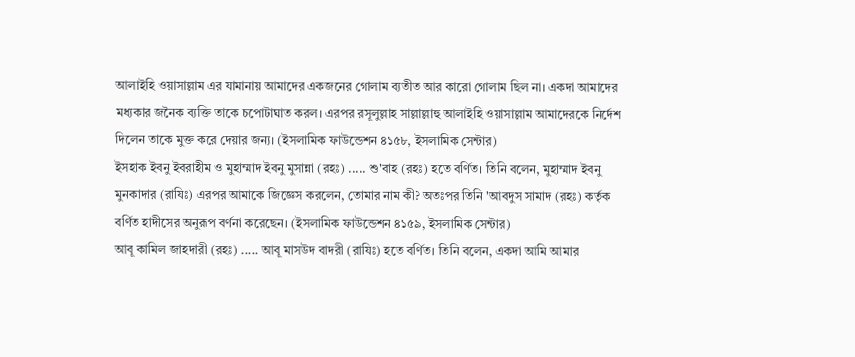আলাইহি ওয়াসাল্লাম এর যামানায় আমাদের একজনের গোলাম ব্যতীত আর কারো গোলাম ছিল না। একদা আমাদের মধ্যকার জনৈক ব্যক্তি তাকে চপোটাঘাত করল। এরপর রসূলুল্লাহ সাল্লাল্লাহু আলাইহি ওয়াসাল্লাম আমাদেরকে নির্দেশ দিলেন তাকে মুক্ত করে দেয়ার জন্য। (ইসলামিক ফাউন্ডেশন ৪১৫৮, ইসলামিক সেন্টার)
ইসহাক ইবনু ইবরাহীম ও মুহাম্মাদ ইবনু মুসান্না (রহঃ) ..... শু'বাহ (রহঃ) হতে বর্ণিত। তিনি বলেন, মুহাম্মাদ ইবনু মুনকাদার (রাযিঃ) এরপর আমাকে জিজ্ঞেস করলেন, তোমার নাম কী? অতঃপর তিনি 'আবদুস সামাদ (রহঃ) কর্তৃক বর্ণিত হাদীসের অনুরূপ বর্ণনা করেছেন। (ইসলামিক ফাউন্ডেশন ৪১৫৯, ইসলামিক সেন্টার)
আবূ কামিল জাহদারী (রহঃ) ..... আবূ মাসউদ বাদরী (রাযিঃ) হতে বর্ণিত। তিনি বলেন, একদা আমি আমার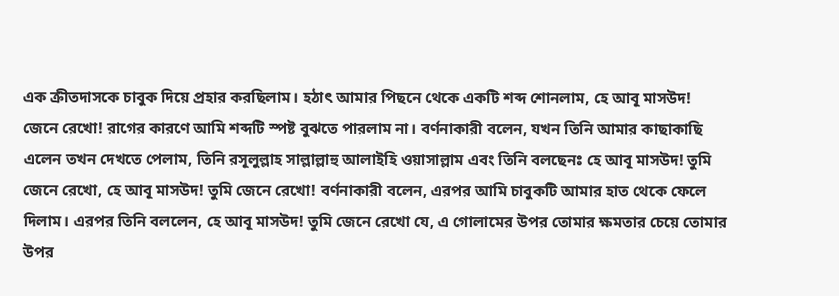এক ক্রীতদাসকে চাবুক দিয়ে প্রহার করছিলাম। হঠাৎ আমার পিছনে থেকে একটি শব্দ শোনলাম, হে আবূ মাসউদ! জেনে রেখো! রাগের কারণে আমি শব্দটি স্পষ্ট বুঝতে পারলাম না। বর্ণনাকারী বলেন, যখন তিনি আমার কাছাকাছি এলেন তখন দেখতে পেলাম, তিনি রসূলুল্লাহ সাল্লাল্লাহু আলাইহি ওয়াসাল্লাম এবং তিনি বলছেনঃ হে আবূ মাসউদ! তুমি জেনে রেখো, হে আবূ মাসউদ! তুমি জেনে রেখো! বর্ণনাকারী বলেন, এরপর আমি চাবুকটি আমার হাত থেকে ফেলে দিলাম। এরপর তিনি বললেন, হে আবূ মাসউদ! তুমি জেনে রেখো যে, এ গোলামের উপর তোমার ক্ষমতার চেয়ে তোমার উপর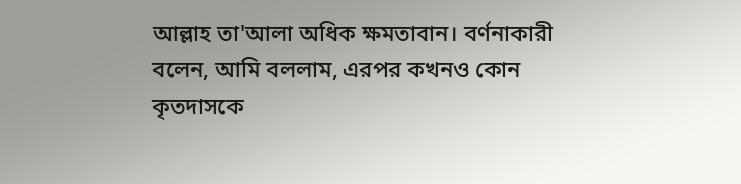আল্লাহ তা'আলা অধিক ক্ষমতাবান। বর্ণনাকারী বলেন, আমি বললাম, এরপর কখনও কোন কৃতদাসকে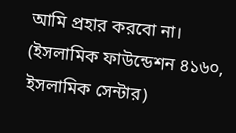আমি প্রহার করবো না। (ইসলামিক ফাউন্ডেশন ৪১৬০, ইসলামিক সেন্টার)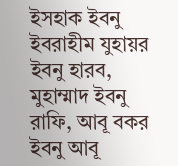ইসহাক ইবনু ইবরাহীম যুহায়র ইবনু হারব, মুহাম্মাদ ইবনু রাফি, আবূ বকর ইবনু আবূ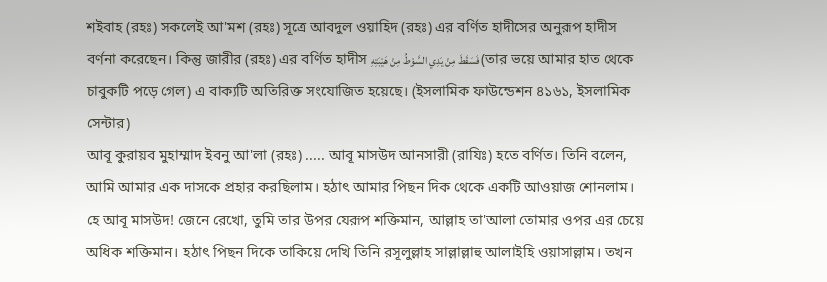শইবাহ (রহঃ) সকলেই আ'মশ (রহঃ) সূত্রে আবদুল ওয়াহিদ (রহঃ) এর বর্ণিত হাদীসের অনুরূপ হাদীস বর্ণনা করেছেন। কিন্তু জারীর (রহঃ) এর বর্ণিত হাদীস فَسَقَطَ مِنْ يَدِي السَّوْطُ مِنْ هَيْبَتِهِ (তার ভয়ে আমার হাত থেকে চাবুকটি পড়ে গেল) এ বাক্যটি অতিরিক্ত সংযোজিত হয়েছে। (ইসলামিক ফাউন্ডেশন ৪১৬১, ইসলামিক সেন্টার)
আবূ কুরায়ব মুহাম্মাদ ইবনু আ'লা (রহঃ) ..... আবূ মাসউদ আনসারী (রাযিঃ) হতে বর্ণিত। তিনি বলেন, আমি আমার এক দাসকে প্রহার করছিলাম। হঠাৎ আমার পিছন দিক থেকে একটি আওয়াজ শোনলাম। হে আবূ মাসউদ! জেনে রেখো, তুমি তার উপর যেরূপ শক্তিমান, আল্লাহ তা'আলা তোমার ওপর এর চেয়ে অধিক শক্তিমান। হঠাৎ পিছন দিকে তাকিয়ে দেখি তিনি রসূলুল্লাহ সাল্লাল্লাহু আলাইহি ওয়াসাল্লাম। তখন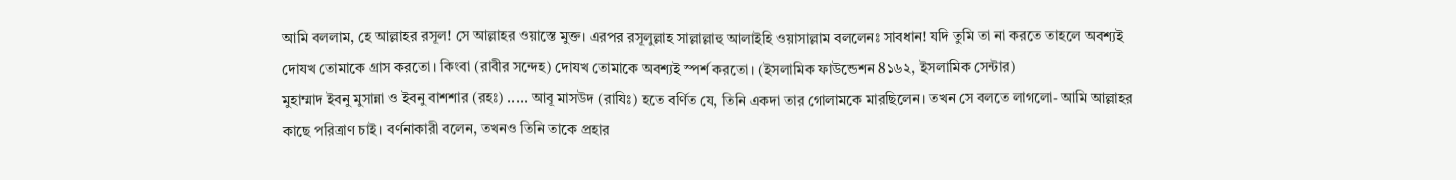আমি বললাম, হে আল্লাহর রসূল! সে আল্লাহর ওয়াস্তে মুক্ত। এরপর রসূলুল্লাহ সাল্লাল্লাহু আলাইহি ওয়াসাল্লাম বললেনঃ সাবধান! যদি তুমি তা না করতে তাহলে অবশ্যই দোযখ তোমাকে গ্রাস করতো। কিংবা (রাবীর সন্দেহ) দোযখ তোমাকে অবশ্যই স্পর্শ করতো। (ইসলামিক ফাউন্ডেশন 8১৬২, ইসলামিক সেন্টার)
মুহাম্মাদ ইবনু মুসান্না ও ইবনু বাশশার (রহঃ) ..... আবূ মাসউদ (রাযিঃ) হতে বর্ণিত যে, তিনি একদা তার গোলামকে মারছিলেন। তখন সে বলতে লাগলো- আমি আল্লাহর কাছে পরিত্রাণ চাই। বর্ণনাকারী বলেন, তখনও তিনি তাকে প্রহার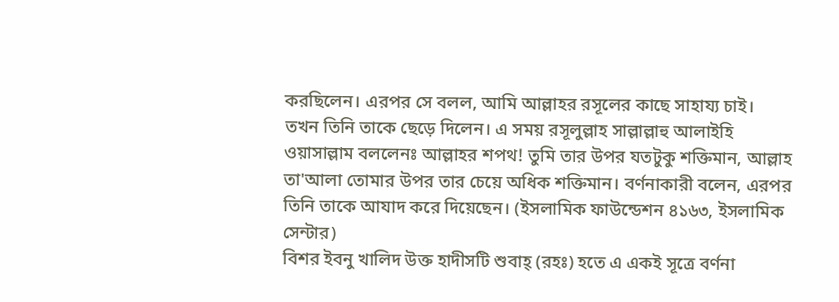করছিলেন। এরপর সে বলল, আমি আল্লাহর রসূলের কাছে সাহায্য চাই। তখন তিনি তাকে ছেড়ে দিলেন। এ সময় রসূলুল্লাহ সাল্লাল্লাহু আলাইহি ওয়াসাল্লাম বললেনঃ আল্লাহর শপথ! তুমি তার উপর যতটুকু শক্তিমান, আল্লাহ তা'আলা তোমার উপর তার চেয়ে অধিক শক্তিমান। বর্ণনাকারী বলেন, এরপর তিনি তাকে আযাদ করে দিয়েছেন। (ইসলামিক ফাউন্ডেশন ৪১৬৩, ইসলামিক সেন্টার)
বিশর ইবনু খালিদ উক্ত হাদীসটি শুবাহ্ (রহঃ) হতে এ একই সূত্রে বর্ণনা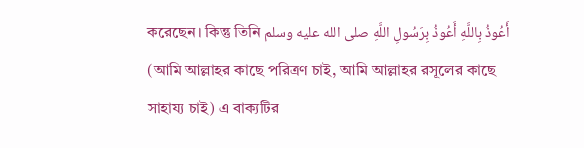করেছেন। কিন্তু তিনি أَعُوذُ بِاللَّهِ أَعُوذُ بِرَسُولِ اللَّهِ صلى الله عليه وسلم (আমি আল্লাহর কাছে পরিত্রণ চাই, আমি আল্লাহর রসূলের কাছে সাহায্য চাই) এ বাক্যটির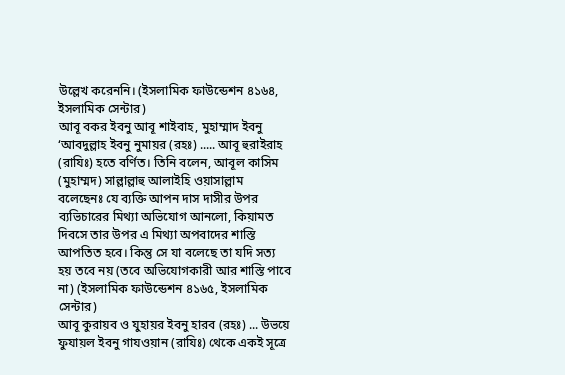উল্লেখ করেননি। (ইসলামিক ফাউন্ডেশন ৪১৬৪, ইসলামিক সেন্টার)
আবূ বকর ইবনু আবূ শাইবাহ, মুহাম্মাদ ইবনু ‘আবদুল্লাহ ইবনু নুমায়র (রহঃ) ..... আবূ হুরাইরাহ (রাযিঃ) হতে বর্ণিত। তিনি বলেন, আবূল কাসিম (মুহাম্মদ) সাল্লাল্লাহু আলাইহি ওয়াসাল্লাম বলেছেনঃ যে ব্যক্তি আপন দাস দাসীর উপর ব্যভিচারের মিথ্যা অভিযোগ আনলো, কিয়ামত দিবসে তার উপর এ মিথ্যা অপবাদের শাস্তি আপতিত হবে। কিন্তু সে যা বলেছে তা যদি সত্য হয় তবে নয় (তবে অভিযোগকারী আর শাস্তি পাবে না) (ইসলামিক ফাউন্ডেশন ৪১৬৫, ইসলামিক সেন্টার)
আবূ কুরায়ব ও যুহায়র ইবনু হারব (রহঃ) ... উভয়ে ফুযায়ল ইবনু গাযওয়ান (রাযিঃ) থেকে একই সূত্রে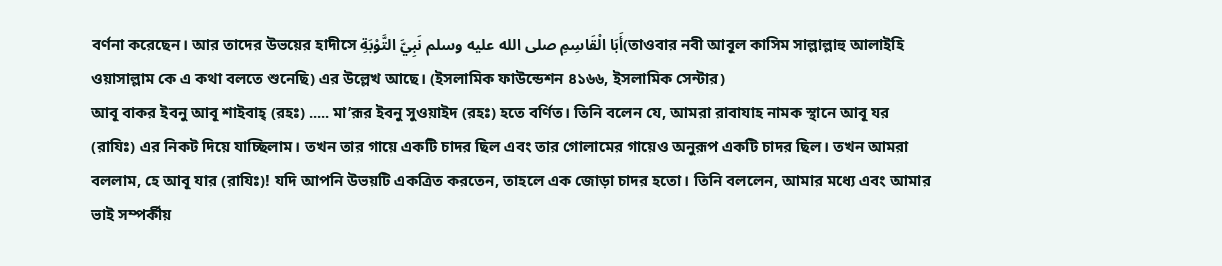বর্ণনা করেছেন। আর তাদের উভয়ের হাদীসে أَبَا الْقَاسِمِ صلى الله عليه وسلم نَبِيَّ التَّوْبَةِ(তাওবার নবী আবূল কাসিম সাল্লাল্লাহু আলাইহি ওয়াসাল্লাম কে এ কথা বলতে শুনেছি) এর উল্লেখ আছে। (ইসলামিক ফাউন্ডেশন ৪১৬৬, ইসলামিক সেন্টার)
আবূ বাকর ইবনু আবূ শাইবাহ্ (রহঃ) ..... মা’রূর ইবনু সুওয়াইদ (রহঃ) হতে বর্ণিত। তিনি বলেন যে, আমরা রাবাযাহ নামক স্থানে আবূ যর (রাযিঃ) এর নিকট দিয়ে যাচ্ছিলাম। তখন তার গায়ে একটি চাদর ছিল এবং তার গোলামের গায়েও অনুরূপ একটি চাদর ছিল। তখন আমরা বললাম, হে আবূ যার (রাযিঃ)! যদি আপনি উভয়টি একত্রিত করতেন, তাহলে এক জোড়া চাদর হতো। তিনি বললেন, আমার মধ্যে এবং আমার ভাই সম্পৰ্কীয়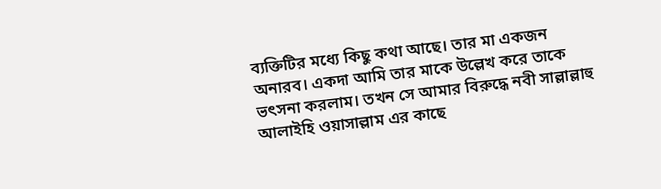ব্যক্তিটির মধ্যে কিছু কথা আছে। তার মা একজন অনারব। একদা আমি তার মাকে উল্লেখ করে তাকে ভৎসনা করলাম। তখন সে আমার বিরুদ্ধে নবী সাল্লাল্লাহু আলাইহি ওয়াসাল্লাম এর কাছে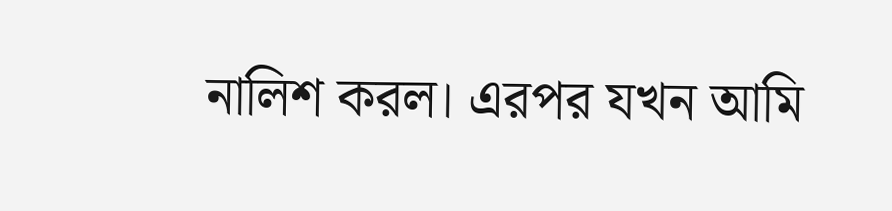নালিশ করল। এরপর যখন আমি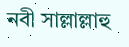নবী সাল্লাল্লাহু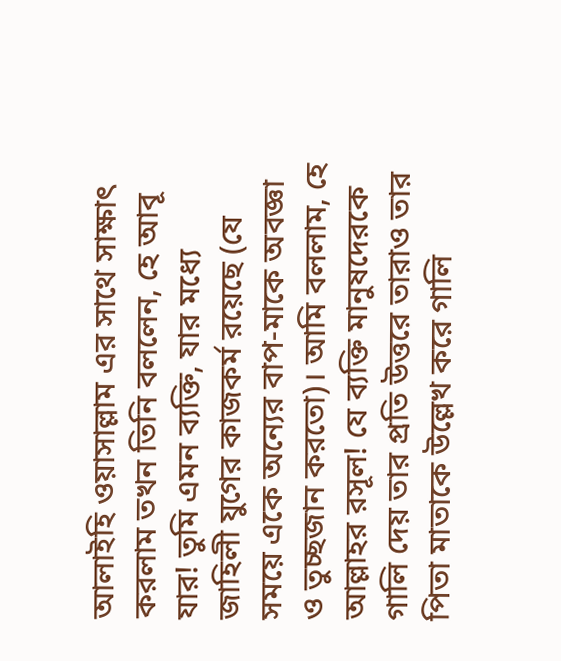আলাইহি ওয়াসাল্লাম এর সাথে সাক্ষাৎ করলাম তখন তিনি বললেন, হে আবূ যার! তুমি এমন ব্যক্তি, যার মধ্যে জাহিলী যুগের কাজকর্ম রয়েছে (যে সময়ে একে অন্যের বাপ-মাকে অবজ্ঞা ও তুচ্ছজান করতো)। আমি বললাম, হে আল্লাহর রসূল! যে ব্যক্তি মানুষদেরকে গালি দেয় তার প্রতি উত্তরে তারাও তার পিতা মাতাকে উল্লেখ করে গালি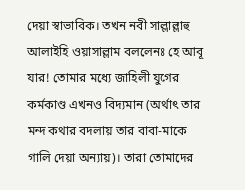দেয়া স্বাভাবিক। তখন নবী সাল্লাল্লাহু আলাইহি ওয়াসাল্লাম বললেনঃ হে আবূ যার! তোমার মধ্যে জাহিলী যুগের কর্মকাণ্ড এখনও বিদ্যমান (অর্থাৎ তার মন্দ কথার বদলায় তার বাবা-মাকে গালি দেয়া অন্যায়)। তারা তোমাদের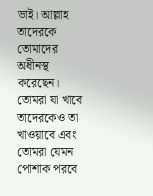ভাই। আল্লাহ তাদেরকে তোমাদের অধীনস্থ করেছেন। তোমরা যা খাবে তাদেরকেও তা খাওয়াবে এবং তোমরা যেমন পোশাক পরবে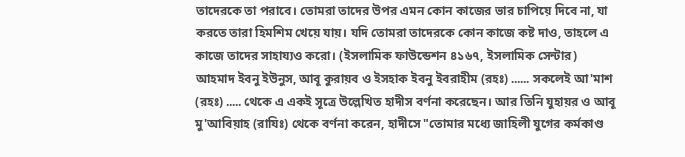তাদেরকে তা পরাবে। তোমরা তাদের উপর এমন কোন কাজের ভার চাপিয়ে দিবে না, যা করতে তারা হিমশিম খেয়ে যায়। যদি তোমরা তাদেরকে কোন কাজে কষ্ট দাও, তাহলে এ কাজে তাদের সাহায্যও করো। (ইসলামিক ফাউন্ডেশন ৪১৬৭, ইসলামিক সেন্টার)
আহমাদ ইবনু ইউনুস, আবূ কুরায়ব ও ইসহাক ইবনু ইবরাহীম (রহঃ) ...... সকলেই আ'মাশ (রহঃ) ..... থেকে এ একই সূত্রে উল্লেখিত হাদীস বর্ণনা করেছেন। আর তিনি যুহায়র ও আবূ মু'আবিয়াহ (রাযিঃ) থেকে বর্ণনা করেন, হাদীসে "তোমার মধ্যে জাহিলী যুগের কর্মকাণ্ড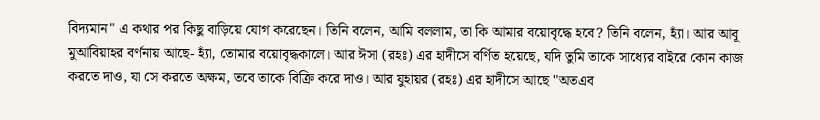বিদ্যমান" এ কথার পর কিছু বাড়িয়ে যোগ করেছেন। তিনি বলেন, আমি বললাম, তা কি আমার বয়োবৃদ্ধে হবে? তিনি বলেন, হ্যাঁ। আর আবূ মুআবিয়াহর বর্ণনায় আছে- হ্যাঁ, তোমার বয়োবৃদ্ধকালে। আর ঈসা (রহঃ) এর হাদীসে বর্ণিত হয়েছে, যদি তুমি তাকে সাধ্যের বাইরে কোন কাজ করতে দাও, যা সে করতে অক্ষম, তবে তাকে বিক্রি করে দাও। আর যুহায়র (রহঃ) এর হাদীসে আছে "অতএব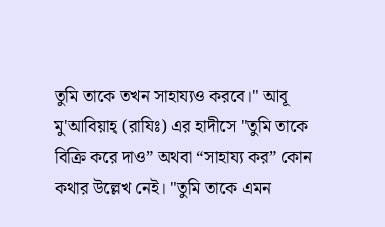তুমি তাকে তখন সাহায্যও করবে।" আবূ মু'আবিয়াহ্ (রাযিঃ) এর হাদীসে "তুমি তাকে বিক্রি করে দাও” অথবা “সাহায্য কর” কোন কথার উল্লেখ নেই। "তুমি তাকে এমন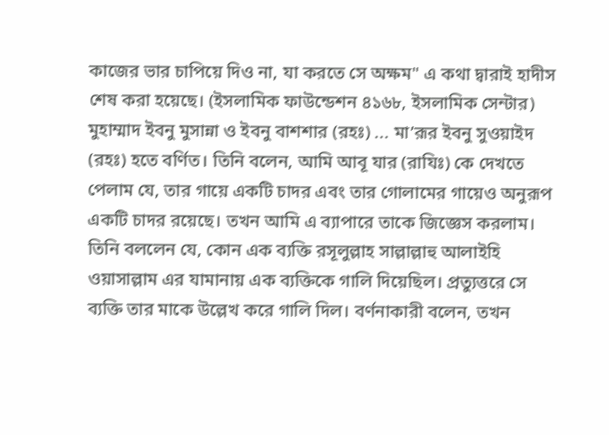কাজের ভার চাপিয়ে দিও না, যা করতে সে অক্ষম" এ কথা দ্বারাই হাদীস শেষ করা হয়েছে। (ইসলামিক ফাউন্ডেশন ৪১৬৮, ইসলামিক সেন্টার)
মুহাম্মাদ ইবনু মুসান্না ও ইবনু বাশশার (রহঃ) ... মা’রূর ইবনু সুওয়াইদ (রহঃ) হতে বর্ণিত। তিনি বলেন, আমি আবূ যার (রাযিঃ) কে দেখতে পেলাম যে, তার গায়ে একটি চাদর এবং তার গোলামের গায়েও অনুরূপ একটি চাদর রয়েছে। তখন আমি এ ব্যাপারে তাকে জিজ্ঞেস করলাম। তিনি বললেন যে, কোন এক ব্যক্তি রসূলুল্লাহ সাল্লাল্লাহু আলাইহি ওয়াসাল্লাম এর যামানায় এক ব্যক্তিকে গালি দিয়েছিল। প্রত্যুত্তরে সে ব্যক্তি তার মাকে উল্লেখ করে গালি দিল। বর্ণনাকারী বলেন, তখন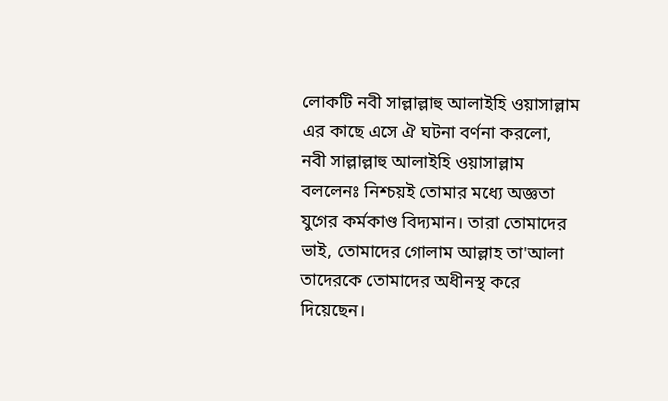লোকটি নবী সাল্লাল্লাহু আলাইহি ওয়াসাল্লাম এর কাছে এসে ঐ ঘটনা বর্ণনা করলো, নবী সাল্লাল্লাহু আলাইহি ওয়াসাল্লাম বললেনঃ নিশ্চয়ই তোমার মধ্যে অজ্ঞতা যুগের কর্মকাণ্ড বিদ্যমান। তারা তোমাদের ভাই, তোমাদের গোলাম আল্লাহ তা'আলা তাদেরকে তোমাদের অধীনস্থ করে দিয়েছেন।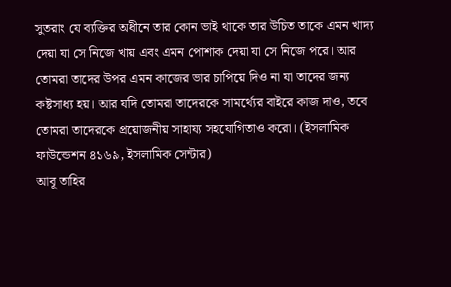সুতরাং যে ব্যক্তির অধীনে তার কোন ভাই থাকে তার উচিত তাকে এমন খাদ্য দেয়া যা সে নিজে খায় এবং এমন পোশাক দেয়া যা সে নিজে পরে। আর তোমরা তাদের উপর এমন কাজের ভার চাপিয়ে দিও না যা তাদের জন্য কষ্টসাধ্য হয়। আর যদি তোমরা তাদেরকে সামর্থ্যের বাইরে কাজ দাও, তবে তোমরা তাদেরকে প্রয়োজনীয় সাহায্য সহযোগিতাও করো। (ইসলামিক ফাউন্ডেশন ৪১৬৯, ইসলামিক সেন্টার)
আবূ তাহির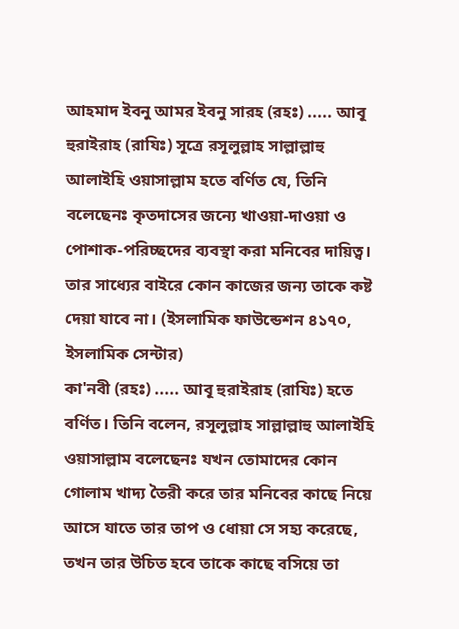আহমাদ ইবনু আমর ইবনু সারহ (রহঃ) ..... আবূ হুরাইরাহ (রাযিঃ) সূত্রে রসূলুল্লাহ সাল্লাল্লাহু আলাইহি ওয়াসাল্লাম হতে বর্ণিত যে, তিনি বলেছেনঃ কৃতদাসের জন্যে খাওয়া-দাওয়া ও পোশাক-পরিচ্ছদের ব্যবস্থা করা মনিবের দায়িত্ব। তার সাধ্যের বাইরে কোন কাজের জন্য তাকে কষ্ট দেয়া যাবে না। (ইসলামিক ফাউন্ডেশন ৪১৭০, ইসলামিক সেন্টার)
কা'নবী (রহঃ) ..... আবূ হুরাইরাহ (রাযিঃ) হতে বর্ণিত। তিনি বলেন, রসূলুল্লাহ সাল্লাল্লাহু আলাইহি ওয়াসাল্লাম বলেছেনঃ যখন তোমাদের কোন গোলাম খাদ্য তৈরী করে তার মনিবের কাছে নিয়ে আসে যাতে তার তাপ ও ধোয়া সে সহ্য করেছে, তখন তার উচিত হবে তাকে কাছে বসিয়ে তা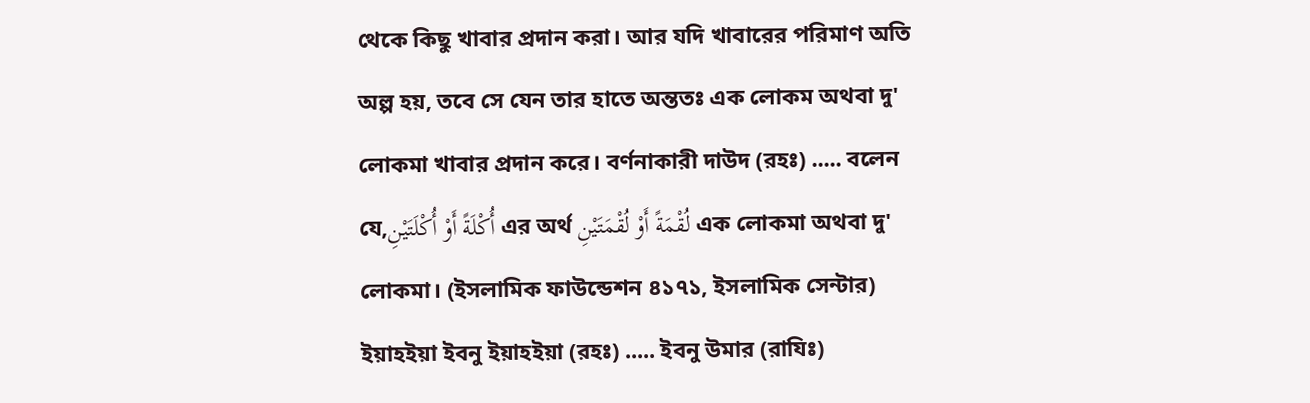থেকে কিছু খাবার প্রদান করা। আর যদি খাবারের পরিমাণ অতি অল্প হয়, তবে সে যেন তার হাতে অন্ততঃ এক লোকম অথবা দু' লোকমা খাবার প্রদান করে। বর্ণনাকারী দাউদ (রহঃ) ..... বলেন যে,أُكْلَةً أَوْ أُكْلَتَيْنِ এর অর্থ لُقْمَةً أَوْ لُقْمَتَيْنِ এক লোকমা অথবা দু' লোকমা। (ইসলামিক ফাউন্ডেশন ৪১৭১, ইসলামিক সেন্টার)
ইয়াহইয়া ইবনু ইয়াহইয়া (রহঃ) ..... ইবনু উমার (রাযিঃ)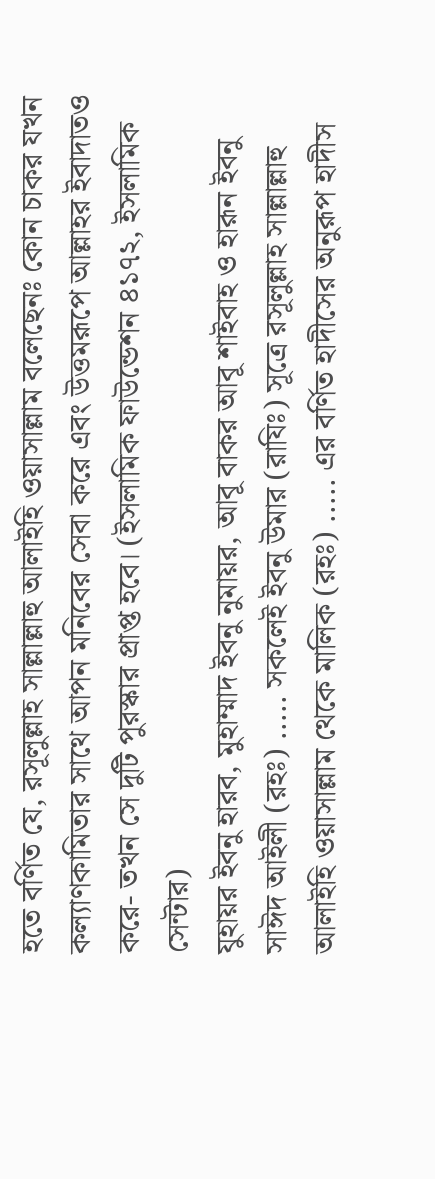হতে বর্ণিত যে, রসূলুল্লাহ সাল্লাল্লাহু আলাইহি ওয়াসাল্লাম বলেছেনঃ কোন চাকর যখন কল্যাণকামিতার সাথে আপন মনিবের সেবা করে এবং উত্তমরূপে আল্লাহর ইবাদাতও করে- তখন সে দুটি পুরস্কার প্রাপ্ত হবে। (ইসলামিক ফাউন্ডেশন ৪১৭২, ইসলামিক সেন্টার)
যুহায়র ইবনু হারব, মুহাম্মাদ ইবনু নুমায়র, আবূ বাকর আবূ শাইবাহ ও হারূন ইবনু সাঈদ আইলী (রহঃ) ..... সকলেই ইবনু উমার (রাযিঃ) সূত্রে রসূলুল্লাহ সাল্লাল্লাহু আলাইহি ওয়াসাল্লাম থেকে মালিক (রহঃ) ..... এর বর্ণিত হাদীসের অনুরূপ হাদীস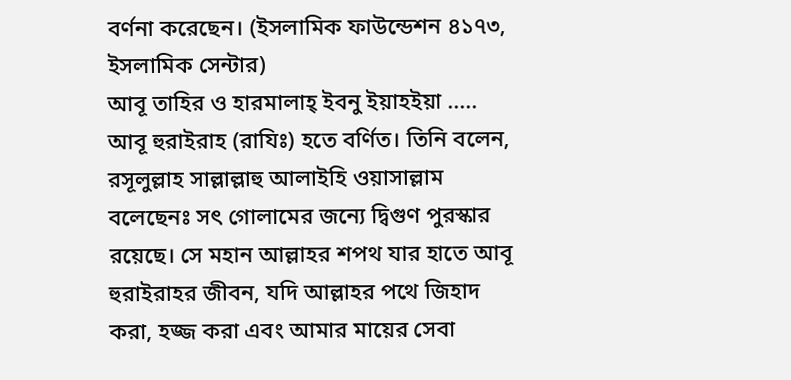বর্ণনা করেছেন। (ইসলামিক ফাউন্ডেশন ৪১৭৩, ইসলামিক সেন্টার)
আবূ তাহির ও হারমালাহ্ ইবনু ইয়াহইয়া ..... আবূ হুরাইরাহ (রাযিঃ) হতে বর্ণিত। তিনি বলেন, রসূলুল্লাহ সাল্লাল্লাহু আলাইহি ওয়াসাল্লাম বলেছেনঃ সৎ গোলামের জন্যে দ্বিগুণ পুরস্কার রয়েছে। সে মহান আল্লাহর শপথ যার হাতে আবূ হুরাইরাহর জীবন, যদি আল্লাহর পথে জিহাদ করা, হজ্জ করা এবং আমার মায়ের সেবা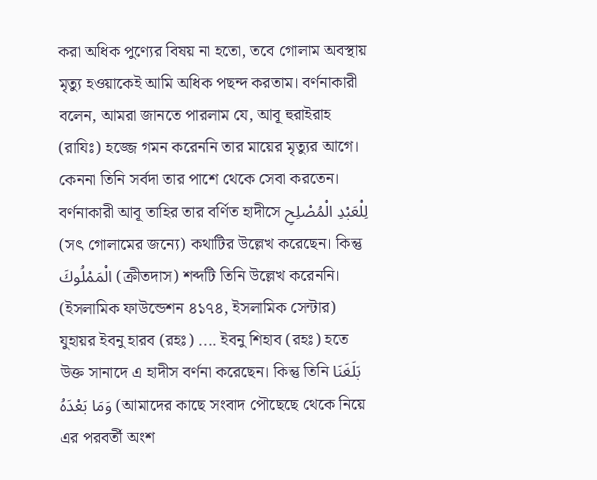করা অধিক পুণ্যের বিষয় না হতো, তবে গোলাম অবস্থায় মৃত্যু হওয়াকেই আমি অধিক পছন্দ করতাম। বর্ণনাকারী বলেন, আমরা জানতে পারলাম যে, আবূ হুরাইরাহ (রাযিঃ) হজ্জে গমন করেননি তার মায়ের মৃত্যুর আগে। কেননা তিনি সর্বদা তার পাশে থেকে সেবা করতেন। বর্ণনাকারী আবূ তাহির তার বর্ণিত হাদীসে لِلْعَبْدِ الْمُصْلِحِ (সৎ গোলামের জন্যে) কথাটির উল্লেখ করেছেন। কিন্তু الْمَمْلُوكَ (ক্রীতদাস) শব্দটি তিনি উল্লেখ করেননি। (ইসলামিক ফাউন্ডেশন ৪১৭৪, ইসলামিক সেন্টার)
যুহায়র ইবনু হারব (রহঃ) .... ইবনু শিহাব (রহঃ) হতে উক্ত সানাদে এ হাদীস বর্ণনা করেছেন। কিন্তু তিনি بَلَغَنَا وَمَا بَعْدَهُ (আমাদের কাছে সংবাদ পৌছেছে থেকে নিয়ে এর পরবর্তী অংশ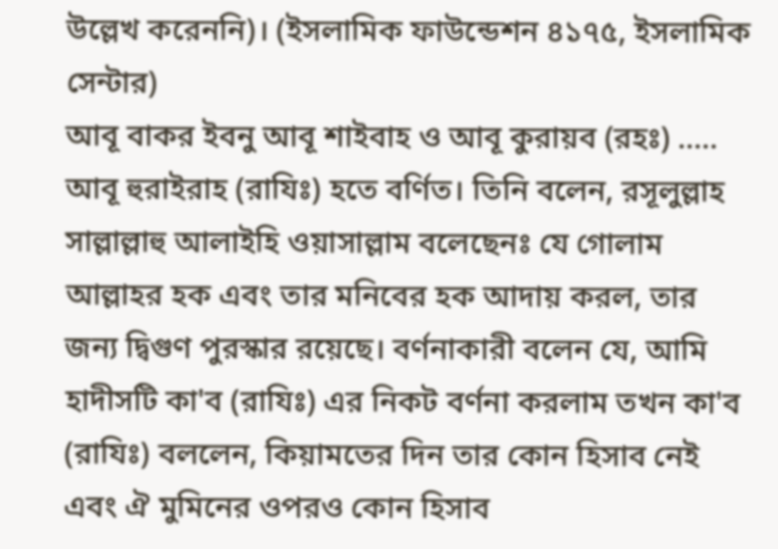উল্লেখ করেননি)। (ইসলামিক ফাউন্ডেশন ৪১৭৫, ইসলামিক সেন্টার)
আবূ বাকর ইবনু আবূ শাইবাহ ও আবূ কুরায়ব (রহঃ) ..... আবূ হুরাইরাহ (রাযিঃ) হতে বর্ণিত। তিনি বলেন, রসূলুল্লাহ সাল্লাল্লাহু আলাইহি ওয়াসাল্লাম বলেছেনঃ যে গোলাম আল্লাহর হক এবং তার মনিবের হক আদায় করল, তার জন্য দ্বিগুণ পুরস্কার রয়েছে। বর্ণনাকারী বলেন যে, আমি হাদীসটি কা'ব (রাযিঃ) এর নিকট বর্ণনা করলাম তখন কা'ব (রাযিঃ) বললেন, কিয়ামতের দিন তার কোন হিসাব নেই এবং ঐ মুমিনের ওপরও কোন হিসাব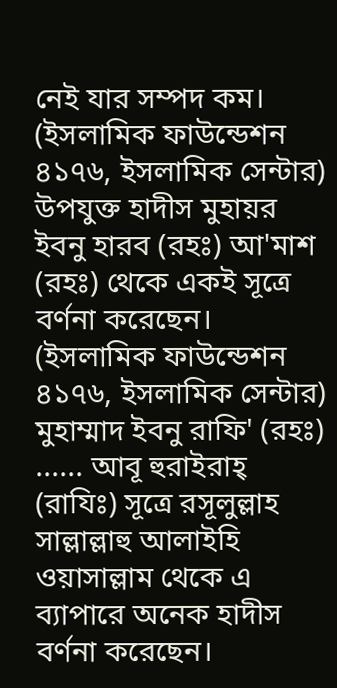নেই যার সম্পদ কম। (ইসলামিক ফাউন্ডেশন ৪১৭৬, ইসলামিক সেন্টার)
উপযুক্ত হাদীস মুহায়র ইবনু হারব (রহঃ) আ'মাশ (রহঃ) থেকে একই সূত্রে বর্ণনা করেছেন। (ইসলামিক ফাউন্ডেশন ৪১৭৬, ইসলামিক সেন্টার)
মুহাম্মাদ ইবনু রাফি' (রহঃ) ...... আবূ হুরাইরাহ্ (রাযিঃ) সূত্রে রসূলুল্লাহ সাল্লাল্লাহু আলাইহি ওয়াসাল্লাম থেকে এ ব্যাপারে অনেক হাদীস বর্ণনা করেছেন।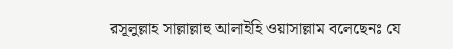রসূলুল্লাহ সাল্লাল্লাহু আলাইহি ওয়াসাল্লাম বলেছেনঃ যে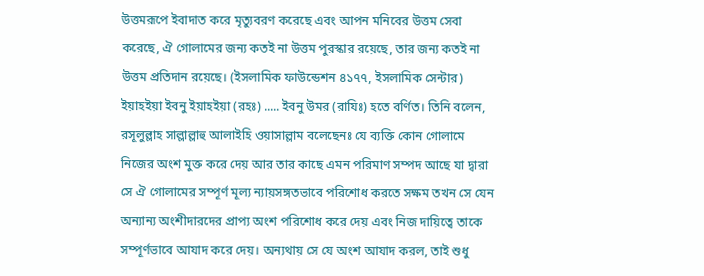উত্তমরূপে ইবাদাত করে মৃত্যুবরণ করেছে এবং আপন মনিবের উত্তম সেবা করেছে, ঐ গোলামের জন্য কতই না উত্তম পুরস্কার রয়েছে, তার জন্য কতই না উত্তম প্রতিদান রয়েছে। (ইসলামিক ফাউন্ডেশন ৪১৭৭, ইসলামিক সেন্টার)
ইয়াহইয়া ইবনু ইয়াহইয়া (রহঃ) ..... ইবনু উমর (রাযিঃ) হতে বর্ণিত। তিনি বলেন, রসূলুল্লাহ সাল্লাল্লাহু আলাইহি ওয়াসাল্লাম বলেছেনঃ যে ব্যক্তি কোন গোলামে নিজের অংশ মুক্ত করে দেয় আর তার কাছে এমন পরিমাণ সম্পদ আছে যা দ্বারা সে ঐ গোলামের সম্পূর্ণ মূল্য ন্যায়সঙ্গতভাবে পরিশোধ করতে সক্ষম তখন সে যেন অন্যান্য অংশীদারদের প্রাপ্য অংশ পরিশোধ করে দেয় এবং নিজ দায়িত্বে তাকে সম্পূর্ণভাবে আযাদ করে দেয়। অন্যথায় সে যে অংশ আযাদ করল, তাই শুধু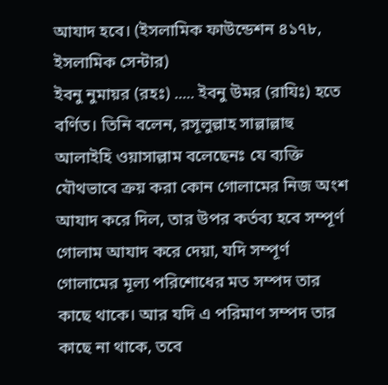আযাদ হবে। (ইসলামিক ফাউন্ডেশন ৪১৭৮, ইসলামিক সেন্টার)
ইবনু নুমায়র (রহঃ) ..... ইবনু উমর (রাযিঃ) হতে বর্ণিত। তিনি বলেন, রসূলুল্লাহ সাল্লাল্লাহু আলাইহি ওয়াসাল্লাম বলেছেনঃ যে ব্যক্তি যৌথভাবে ক্রয় করা কোন গোলামের নিজ অংশ আযাদ করে দিল, তার উপর কর্তব্য হবে সম্পূর্ণ গোলাম আযাদ করে দেয়া, যদি সম্পূর্ণ গোলামের মূল্য পরিশোধের মত সম্পদ তার কাছে থাকে। আর যদি এ পরিমাণ সম্পদ তার কাছে না থাকে, তবে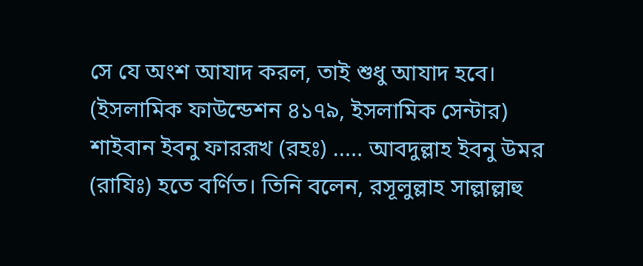সে যে অংশ আযাদ করল, তাই শুধু আযাদ হবে। (ইসলামিক ফাউন্ডেশন ৪১৭৯, ইসলামিক সেন্টার)
শাইবান ইবনু ফাররূখ (রহঃ) ..... আবদুল্লাহ ইবনু উমর (রাযিঃ) হতে বর্ণিত। তিনি বলেন, রসূলুল্লাহ সাল্লাল্লাহু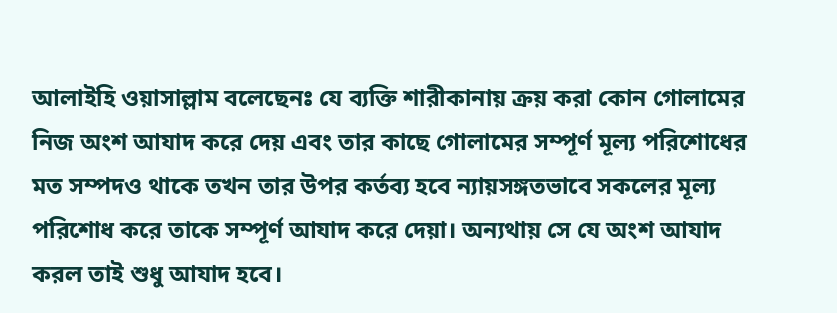আলাইহি ওয়াসাল্লাম বলেছেনঃ যে ব্যক্তি শারীকানায় ক্রয় করা কোন গোলামের নিজ অংশ আযাদ করে দেয় এবং তার কাছে গোলামের সম্পূর্ণ মূল্য পরিশোধের মত সম্পদও থাকে তখন তার উপর কর্তব্য হবে ন্যায়সঙ্গতভাবে সকলের মূল্য পরিশোধ করে তাকে সম্পূর্ণ আযাদ করে দেয়া। অন্যথায় সে যে অংশ আযাদ করল তাই শুধু আযাদ হবে।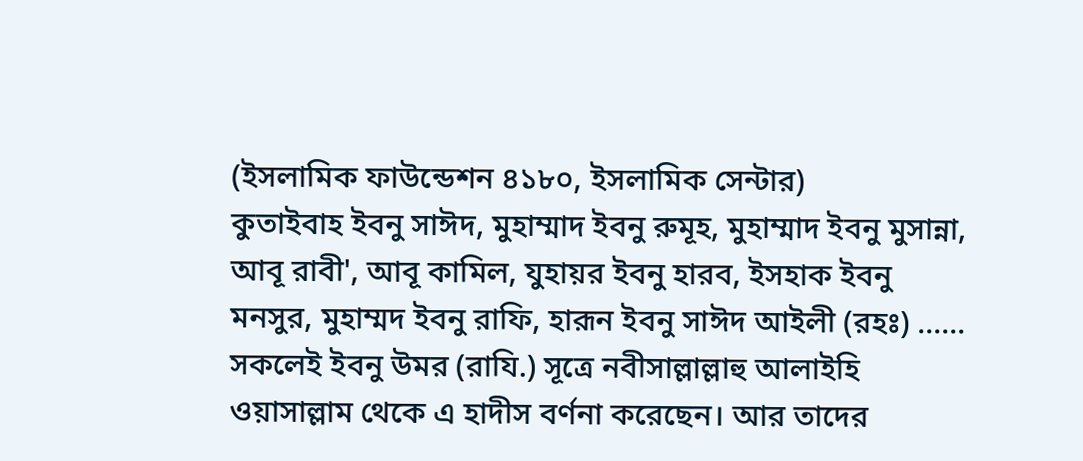(ইসলামিক ফাউন্ডেশন ৪১৮০, ইসলামিক সেন্টার)
কুতাইবাহ ইবনু সাঈদ, মুহাম্মাদ ইবনু রুমূহ, মুহাম্মাদ ইবনু মুসান্না, আবূ রাবী', আবূ কামিল, যুহায়র ইবনু হারব, ইসহাক ইবনু মনসুর, মুহাম্মদ ইবনু রাফি, হারূন ইবনু সাঈদ আইলী (রহঃ) ...... সকলেই ইবনু উমর (রাযি.) সূত্রে নবীসাল্লাল্লাহু আলাইহি ওয়াসাল্লাম থেকে এ হাদীস বর্ণনা করেছেন। আর তাদের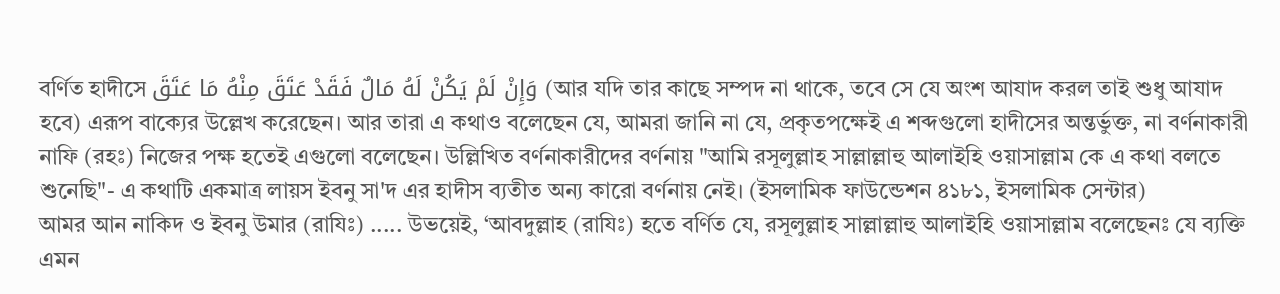বর্ণিত হাদীসে وَإِنْ لَمْ يَكُنْ لَهُ مَالٌ فَقَدْ عَتَقَ مِنْهُ مَا عَتَقَ (আর যদি তার কাছে সম্পদ না থাকে, তবে সে যে অংশ আযাদ করল তাই শুধু আযাদ হবে) এরূপ বাক্যের উল্লেখ করেছেন। আর তারা এ কথাও বলেছেন যে, আমরা জানি না যে, প্রকৃতপক্ষেই এ শব্দগুলো হাদীসের অন্তর্ভুক্ত, না বর্ণনাকারী নাফি (রহঃ) নিজের পক্ষ হতেই এগুলো বলেছেন। উল্লিখিত বর্ণনাকারীদের বর্ণনায় "আমি রসূলুল্লাহ সাল্লাল্লাহু আলাইহি ওয়াসাল্লাম কে এ কথা বলতে শুনেছি"- এ কথাটি একমাত্র লায়স ইবনু সা'দ এর হাদীস ব্যতীত অন্য কারো বর্ণনায় নেই। (ইসলামিক ফাউন্ডেশন ৪১৮১, ইসলামিক সেন্টার)
আমর আন নাকিদ ও ইবনু উমার (রাযিঃ) ..... উভয়েই, ‘আবদুল্লাহ (রাযিঃ) হতে বর্ণিত যে, রসূলুল্লাহ সাল্লাল্লাহু আলাইহি ওয়াসাল্লাম বলেছেনঃ যে ব্যক্তি এমন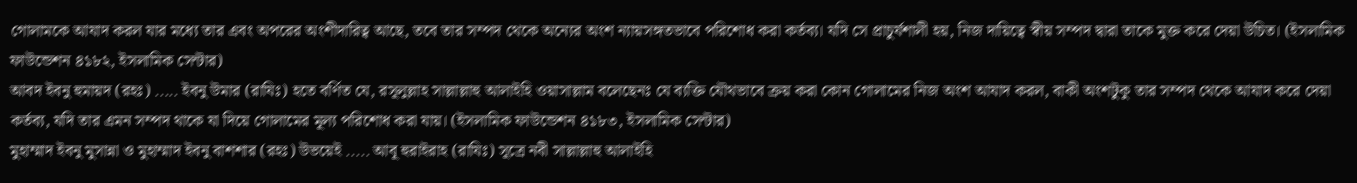গোলামকে আযাদ করল যার মধ্যে তার এবং অপরের অংশীদারিত্ব আছে, তবে তার সম্পদ থেকে অন্যের অংশ ন্যায়সঙ্গতভাবে পরিশোধ করা কর্তব্য। যদি সে প্রাচুৰ্যশালী হয়, নিজ দায়িত্বে স্বীয় সম্পদ দ্বারা তাকে মুক্ত করে দেয়া উচিত। (ইসলামিক ফাউন্ডেশন ৪১৮২, ইসলামিক সেন্টার)
আবদ ইবনু হুমায়দ (রহঃ) ..... ইবনু উমার (রাযিঃ) হতে বর্ণিত যে, রসূলুল্লাহ সাল্লাল্লাহু আলাইহি ওয়াসাল্লাম বলেছেনঃ যে ব্যক্তি যৌথভাবে ক্রয় করা কোন গোলামের নিজ অংশ আযাদ করল, বাকী অংশটুকু তার সম্পদ থেকে আযাদ করে দেয়া কর্তব্য, যদি তার এমন সম্পদ থাকে যা দিয়ে গোলামের মূল্য পরিশোধ করা যায়। (ইসলামিক ফাউন্ডেশন ৪১৮৩, ইসলামিক সেন্টার)
মুহাম্মাদ ইবনু মুসান্না ও মুহাম্মাদ ইবনু বাশশার (রহঃ) উভয়েই ..... আবূ হুরাইরাহ (রাযিঃ) সূত্রে নবী সাল্লাল্লাহু আলাইহি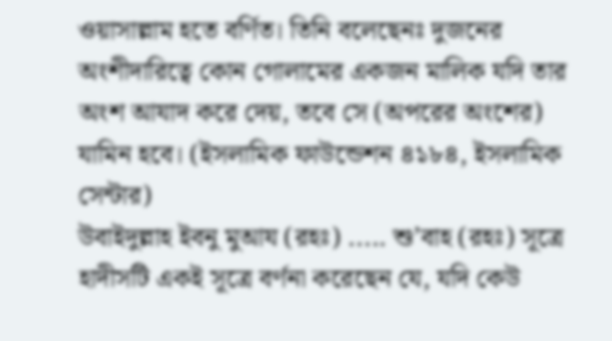ওয়াসাল্লাম হতে বর্ণিত। তিনি বলেছেনঃ দুজনের অংশীদারিত্বে কোন গোলামের একজন মালিক যদি তার অংশ আযাদ করে দেয়, তবে সে (অপরের অংশের) যামিন হবে। (ইসলামিক ফাউন্ডেশন ৪১৮৪, ইসলামিক সেন্টার)
উবাইদুল্লাহ ইবনু মুআয (রহঃ) ..... শু’বাহ (রহঃ) সূত্রে হাদীসটি একই সূত্রে বর্ণনা করেছেন যে, যদি কেউ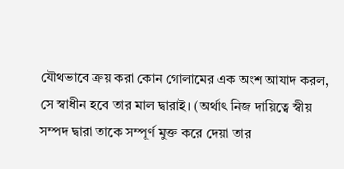যৌথভাবে ক্রয় করা কোন গোলামের এক অংশ আযাদ করল, সে স্বাধীন হবে তার মাল দ্বারাই। (অর্থাৎ নিজ দায়িত্বে স্বীয় সম্পদ দ্বারা তাকে সম্পূর্ণ মুক্ত করে দেয়া তার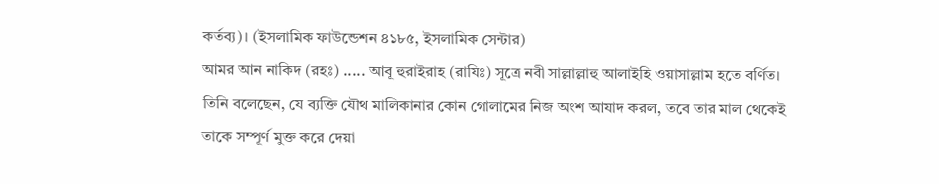কর্তব্য)। (ইসলামিক ফাউন্ডেশন ৪১৮৫, ইসলামিক সেন্টার)
আমর আন নাকিদ (রহঃ) ..... আবূ হুরাইরাহ (রাযিঃ) সূত্রে নবী সাল্লাল্লাহু আলাইহি ওয়াসাল্লাম হতে বর্ণিত। তিনি বলেছেন, যে ব্যক্তি যৌথ মালিকানার কোন গোলামের নিজ অংশ আযাদ করল, তবে তার মাল থেকেই তাকে সম্পূর্ণ মুক্ত করে দেয়া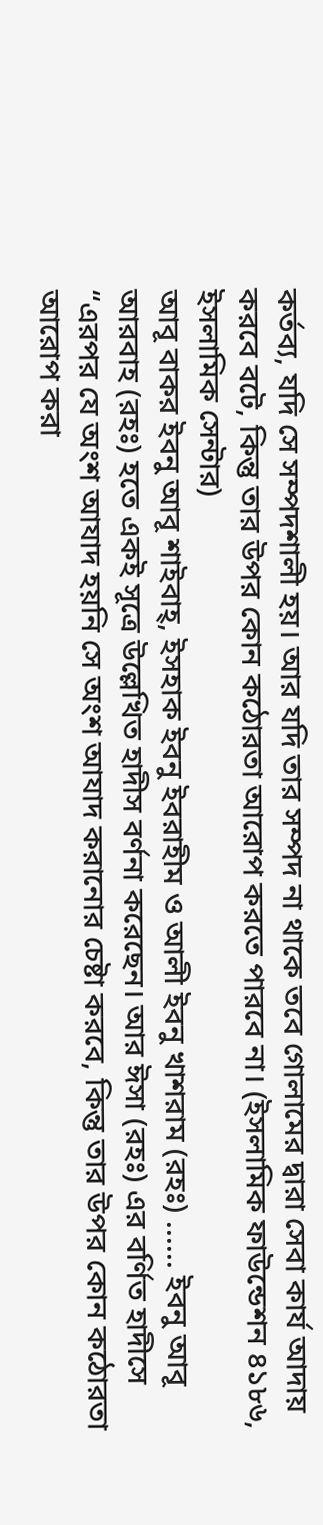কর্তব্য, যদি সে সম্পদশালী হয়। আর যদি তার সম্পদ না থাকে তবে গোলামের দ্বারা সেবা কার্য আদায় করবে বটে, কিন্তু তার উপর কোন কঠোরতা আরোপ করতে পারবে না। (ইসলামিক ফাউন্ডেশন ৪১৮৬, ইসলামিক সেন্টার)
আবূ বাকর ইবনু আবূ শাইবাহ্, ইসহাক ইবনু ইবরাহীম ও আলী ইবনু খাশরাম (রহঃ) ...... ইবনু আবূ আরবাহ (রহঃ) হতে একই সূত্রে উল্লেখিত হাদীস বর্ণনা করেছেন। আর ঈসা (রহঃ) এর বর্ণিত হাদীসে “এরপর যে অংশ আযাদ হয়নি সে অংশ আযাদ করানোর চেষ্টা করবে, কিন্তু তার উপর কোন কঠোরতা আরোপ করা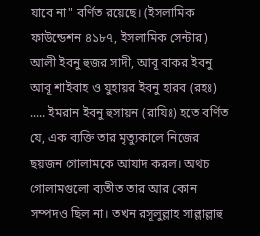যাবে না" বর্ণিত রয়েছে। (ইসলামিক ফাউন্ডেশন ৪১৮৭, ইসলামিক সেন্টার)
আলী ইবনু হুজর সাদী, আবূ বাকর ইবনু আবূ শাইবাহ ও যুহায়র ইবনু হারব (রহঃ) ..... ইমরান ইবনু হুসায়ন (রাযিঃ) হতে বর্ণিত যে, এক ব্যক্তি তার মৃত্যুকালে নিজের ছয়জন গোলামকে আযাদ করল। অথচ গোলামগুলো ব্যতীত তার আর কোন সম্পদও ছিল না। তখন রসূলুল্লাহ সাল্লাল্লাহু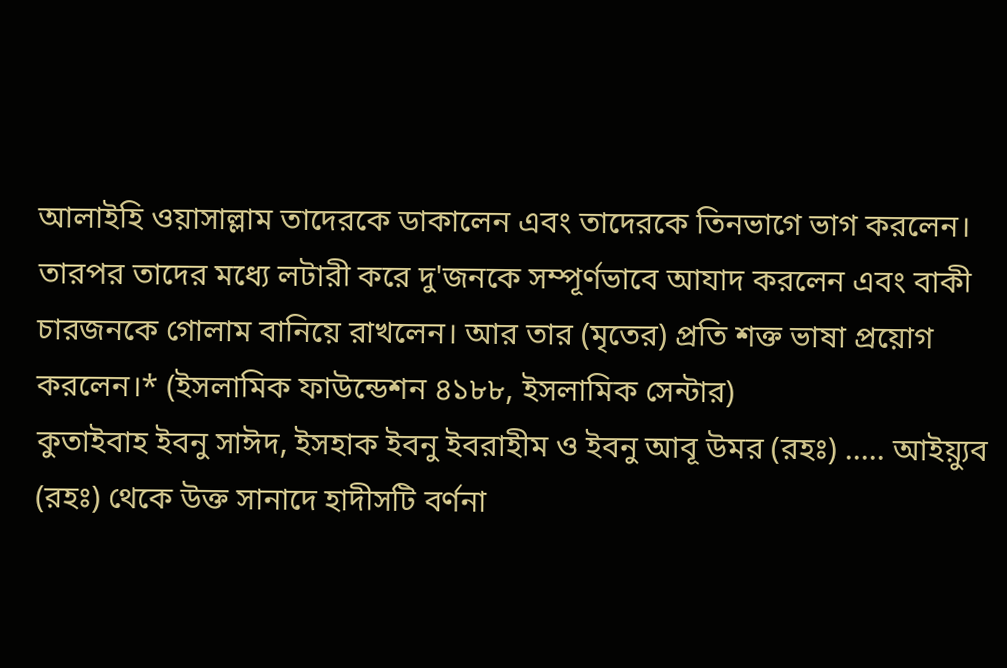আলাইহি ওয়াসাল্লাম তাদেরকে ডাকালেন এবং তাদেরকে তিনভাগে ভাগ করলেন। তারপর তাদের মধ্যে লটারী করে দু'জনকে সম্পূর্ণভাবে আযাদ করলেন এবং বাকী চারজনকে গোলাম বানিয়ে রাখলেন। আর তার (মৃতের) প্রতি শক্ত ভাষা প্রয়োগ করলেন।* (ইসলামিক ফাউন্ডেশন ৪১৮৮, ইসলামিক সেন্টার)
কুতাইবাহ ইবনু সাঈদ, ইসহাক ইবনু ইবরাহীম ও ইবনু আবূ উমর (রহঃ) ..... আইয়্যুব (রহঃ) থেকে উক্ত সানাদে হাদীসটি বর্ণনা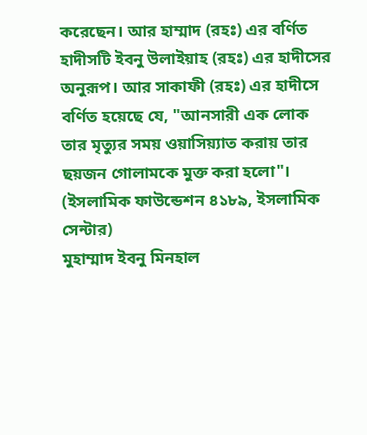করেছেন। আর হাম্মাদ (রহঃ) এর বর্ণিত হাদীসটি ইবনু উলাইয়াহ (রহঃ) এর হাদীসের অনুরূপ। আর সাকাফী (রহঃ) এর হাদীসে বর্ণিত হয়েছে যে, "আনসারী এক লোক তার মৃত্যুর সময় ওয়াসিয়্যাত করায় তার ছয়জন গোলামকে মুক্ত করা হলো"। (ইসলামিক ফাউন্ডেশন ৪১৮৯, ইসলামিক সেন্টার)
মুহাম্মাদ ইবনু মিনহাল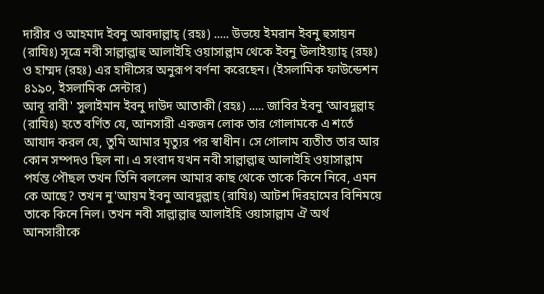দারীর ও আহমাদ ইবনু আবদাল্লাহ্ (রহঃ) ..... উভয়ে ইমরান ইবনু হুসায়ন (রাযিঃ) সূত্রে নবী সাল্লাল্লাহু আলাইহি ওয়াসাল্লাম থেকে ইবনু উলাইয়্যাহ্ (রহঃ) ও হাম্মদ (রহঃ) এর হাদীসের অনুরূপ বর্ণনা করেছেন। (ইসলামিক ফাউন্ডেশন ৪১৯০, ইসলামিক সেন্টার)
আবূ রাবী' সুলাইমান ইবনু দাউদ আতাকী (রহঃ) ..... জাবির ইবনু ‘আবদুল্লাহ (রাযিঃ) হতে বর্ণিত যে, আনসারী একজন লোক তার গোলামকে এ শর্তে আযাদ করল যে, তুমি আমার মৃত্যুর পর স্বাধীন। সে গোলাম ব্যতীত তার আর কোন সম্পদও ছিল না। এ সংবাদ যখন নবী সাল্লাল্লাহু আলাইহি ওয়াসাল্লাম পর্যন্ত পৌছল তখন তিনি বললেন আমার কাছ থেকে তাকে কিনে নিবে, এমন কে আছে? তখন নু'আয়ম ইবনু আবদুল্লাহ (রাযিঃ) আটশ দিরহামের বিনিময়ে তাকে কিনে নিল। তখন নবী সাল্লাল্লাহু আলাইহি ওয়াসাল্লাম ঐ অর্থ আনসারীকে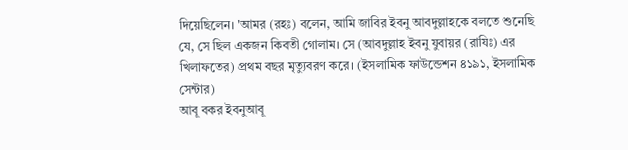দিয়েছিলেন। 'আমর (রহঃ) বলেন, আমি জাবির ইবনু আবদুল্লাহকে বলতে শুনেছি যে, সে ছিল একজন কিবতী গোলাম। সে (আবদুল্লাহ ইবনু যুবায়র (রাযিঃ) এর খিলাফতের) প্রথম বছর মৃত্যুবরণ করে। (ইসলামিক ফাউন্ডেশন ৪১৯১, ইসলামিক সেন্টার)
আবূ বকর ইবনুআবূ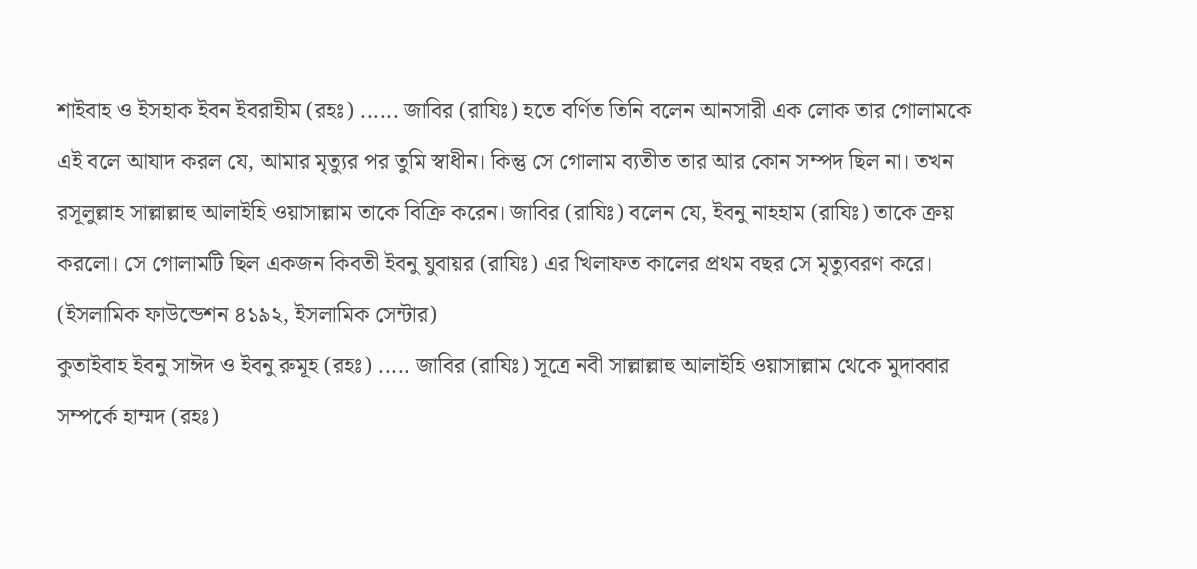শাইবাহ ও ইসহাক ইবন ইবরাহীম (রহঃ) ...... জাবির (রাযিঃ) হতে বর্ণিত তিনি বলেন আনসারী এক লোক তার গোলামকে এই বলে আযাদ করল যে, আমার মৃত্যুর পর তুমি স্বাধীন। কিন্তু সে গোলাম ব্যতীত তার আর কোন সম্পদ ছিল না। তখন রসূলুল্লাহ সাল্লাল্লাহু আলাইহি ওয়াসাল্লাম তাকে বিক্রি করেন। জাবির (রাযিঃ) বলেন যে, ইবনু নাহহাম (রাযিঃ) তাকে ক্রয় করলো। সে গোলামটি ছিল একজন কিবতী ইবনু যুবায়র (রাযিঃ) এর খিলাফত কালের প্রথম বছর সে মৃত্যুবরণ করে। (ইসলামিক ফাউন্ডেশন ৪১৯২, ইসলামিক সেন্টার)
কুতাইবাহ ইবনু সাঈদ ও ইবনু রুমূহ (রহঃ) ..... জাবির (রাযিঃ) সূত্রে নবী সাল্লাল্লাহু আলাইহি ওয়াসাল্লাম থেকে মুদাব্বার সম্পর্কে হাম্মদ (রহঃ)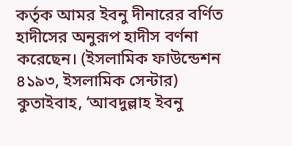কর্তৃক আমর ইবনু দীনারের বর্ণিত হাদীসের অনুরূপ হাদীস বর্ণনা করেছেন। (ইসলামিক ফাউন্ডেশন ৪১৯৩, ইসলামিক সেন্টার)
কুতাইবাহ, ‘আবদুল্লাহ ইবনু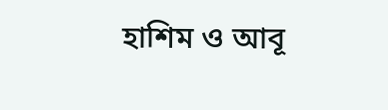হাশিম ও আবূ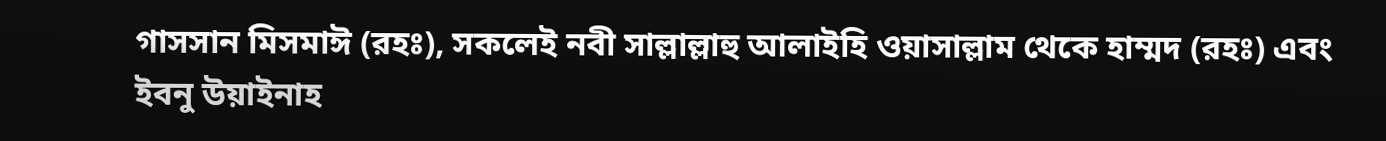গাসসান মিসমাঈ (রহঃ), সকলেই নবী সাল্লাল্লাহু আলাইহি ওয়াসাল্লাম থেকে হাম্মদ (রহঃ) এবং ইবনু উয়াইনাহ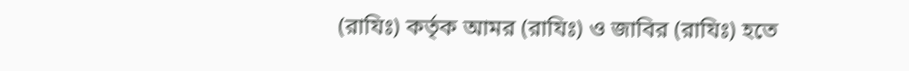(রাযিঃ) কর্তৃক আমর (রাযিঃ) ও জাবির (রাযিঃ) হতে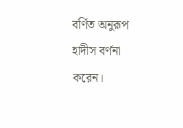বর্ণিত অনুরূপ হাদীস বর্ণনা করেন।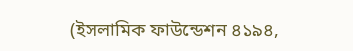(ইসলামিক ফাউন্ডেশন ৪১৯৪,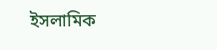ইসলামিক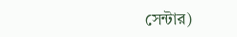সেন্টার)